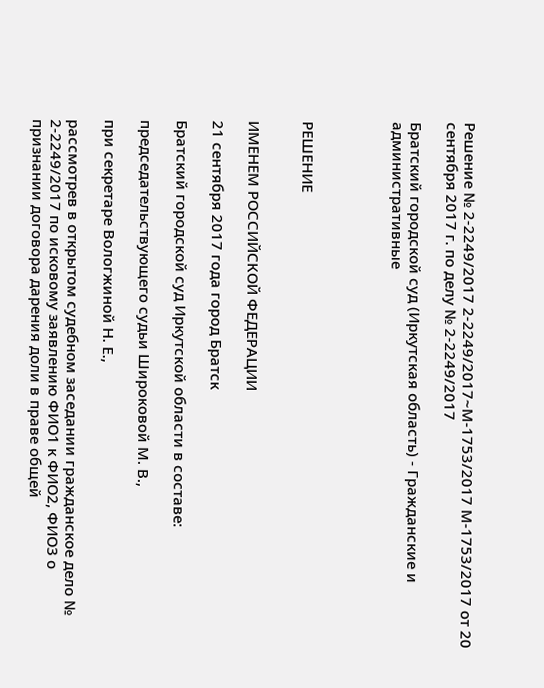Решение № 2-2249/2017 2-2249/2017~М-1753/2017 М-1753/2017 от 20 сентября 2017 г. по делу № 2-2249/2017

Братский городской суд (Иркутская область) - Гражданские и административные




РЕШЕНИЕ


ИМЕНЕМ РОССИЙСКОЙ ФЕДЕРАЦИИ

21 сентября 2017 года город Братск

Братский городской суд Иркутской области в составе:

председательствующего судьи Широковой М. В.,

при секретаре Вологжиной Н. Е.,

рассмотрев в открытом судебном заседании гражданское дело № 2-2249/2017 по исковому заявлению ФИО1 к ФИО2, ФИО3 о признании договора дарения доли в праве общей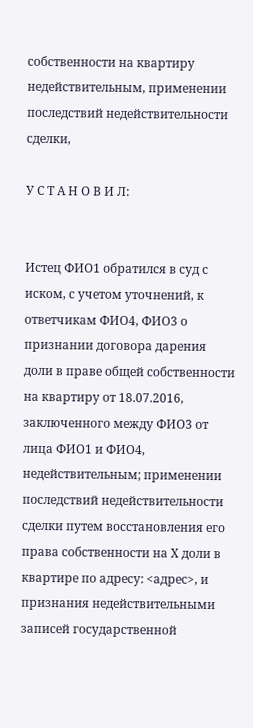собственности на квартиру недействительным, применении последствий недействительности сделки,

У С Т А Н О В И Л:


Истец ФИО1 обратился в суд с иском, с учетом уточнений, к ответчикам ФИО4, ФИО3 о признании договора дарения доли в праве общей собственности на квартиру от 18.07.2016, заключенного между ФИО3 от лица ФИО1 и ФИО4, недействительным; применении последствий недействительности сделки путем восстановления его права собственности на Х доли в квартире по адресу: <адрес>, и признания недействительными записей государственной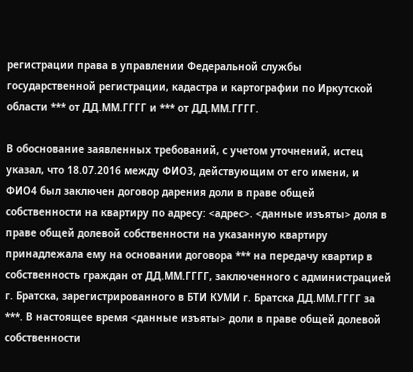регистрации права в управлении Федеральной службы государственной регистрации, кадастра и картографии по Иркутской области *** от ДД.ММ.ГГГГ и *** от ДД.ММ.ГГГГ.

В обоснование заявленных требований, с учетом уточнений, истец указал, что 18.07.2016 между ФИО3, действующим от его имени, и ФИО4 был заключен договор дарения доли в праве общей собственности на квартиру по адресу: <адрес>. <данные изъяты> доля в праве общей долевой собственности на указанную квартиру принадлежала ему на основании договора *** на передачу квартир в собственность граждан от ДД.ММ.ГГГГ, заключенного с администрацией г. Братска, зарегистрированного в БТИ КУМИ г. Братска ДД.ММ.ГГГГ за ***. В настоящее время <данные изъяты> доли в праве общей долевой собственности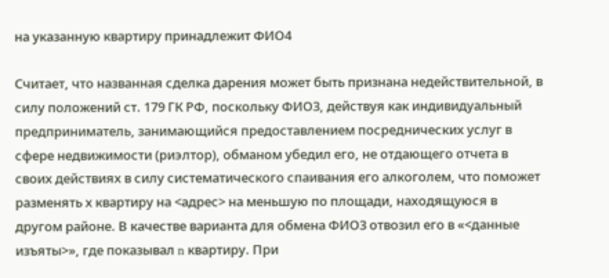на указанную квартиру принадлежит ФИО4

Считает, что названная сделка дарения может быть признана недействительной, в силу положений ст. 179 ГК РФ, поскольку ФИО3, действуя как индивидуальный предприниматель, занимающийся предоставлением посреднических услуг в сфере недвижимости (риэлтор), обманом убедил его, не отдающего отчета в своих действиях в силу систематического спаивания его алкоголем, что поможет разменять х квартиру на <адрес> на меньшую по площади, находящуюся в другом районе. В качестве варианта для обмена ФИО3 отвозил его в «<данные изъяты>», где показывал n квартиру. При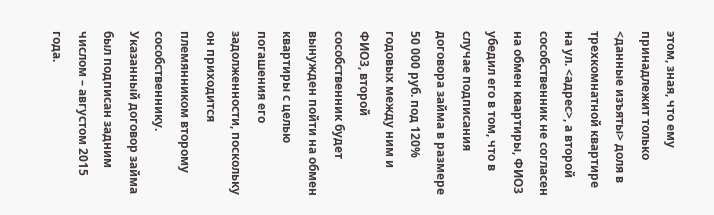этом, зная, что ему принадлежит только <данные изъяты> доля в трехкомнатной квартире на ул. <адрес>, а второй сособственник не согласен на обмен квартиры, ФИО3 убедил его в том, что в случае подписания договора займа в размере 50 000 руб. под 120% годовых между ним и ФИО3, второй сособственник будет вынужден пойти на обмен квартиры с целью погашения его задолженности, поскольку он приходится племянником второму сособственнику. Указанный договор займа был подписан задним числом – августом 2015 года.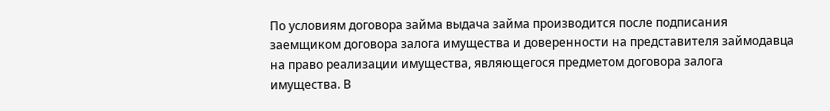По условиям договора займа выдача займа производится после подписания заемщиком договора залога имущества и доверенности на представителя займодавца на право реализации имущества, являющегося предметом договора залога имущества. В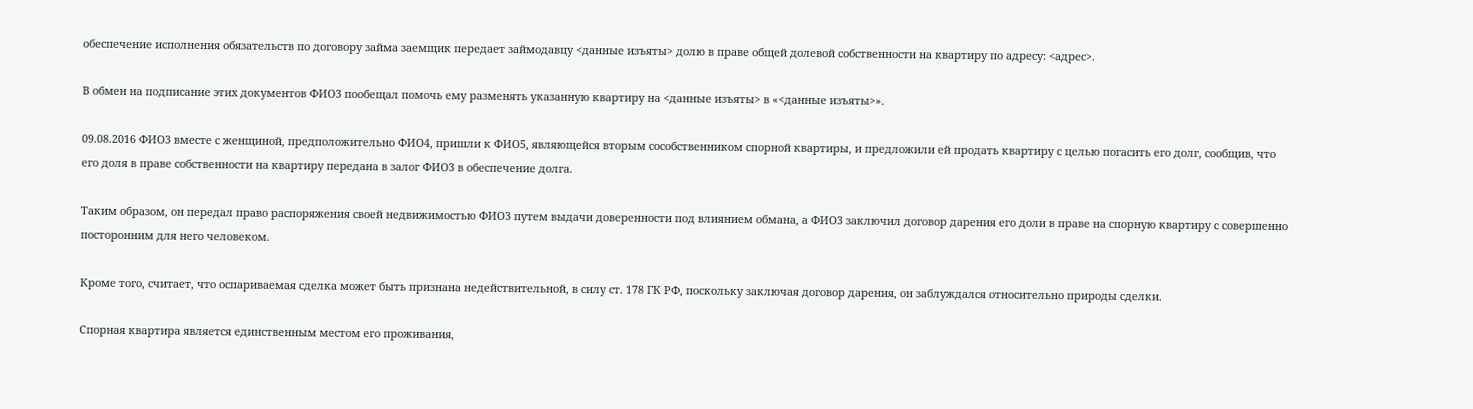обеспечение исполнения обязательств по договору займа заемщик передает займодавцу <данные изъяты> долю в праве общей долевой собственности на квартиру по адресу: <адрес>.

В обмен на подписание этих документов ФИО3 пообещал помочь ему разменять указанную квартиру на <данные изъяты> в «<данные изъяты>».

09.08.2016 ФИО3 вместе с женщиной, предположительно ФИО4, пришли к ФИО5, являющейся вторым сособственником спорной квартиры, и предложили ей продать квартиру с целью погасить его долг, сообщив, что его доля в праве собственности на квартиру передана в залог ФИО3 в обеспечение долга.

Таким образом, он передал право распоряжения своей недвижимостью ФИО3 путем выдачи доверенности под влиянием обмана, а ФИО3 заключил договор дарения его доли в праве на спорную квартиру с совершенно посторонним для него человеком.

Кроме того, считает, что оспариваемая сделка может быть признана недействительной, в силу ст. 178 ГК РФ, поскольку заключая договор дарения, он заблуждался относительно природы сделки.

Спорная квартира является единственным местом его проживания,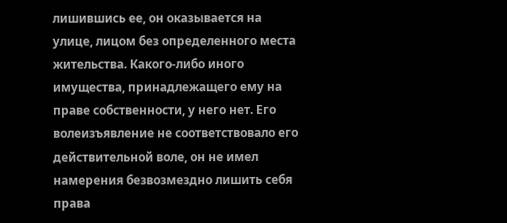лишившись ее, он оказывается на улице, лицом без определенного места жительства. Какого-либо иного имущества, принадлежащего ему на праве собственности, у него нет. Его волеизъявление не соответствовало его действительной воле, он не имел намерения безвозмездно лишить себя права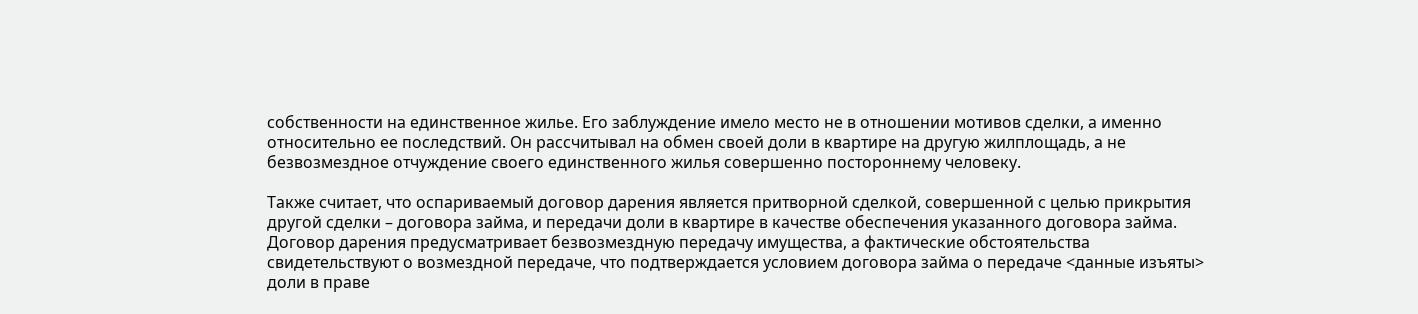собственности на единственное жилье. Его заблуждение имело место не в отношении мотивов сделки, а именно относительно ее последствий. Он рассчитывал на обмен своей доли в квартире на другую жилплощадь, а не безвозмездное отчуждение своего единственного жилья совершенно постороннему человеку.

Также считает, что оспариваемый договор дарения является притворной сделкой, совершенной с целью прикрытия другой сделки – договора займа, и передачи доли в квартире в качестве обеспечения указанного договора займа. Договор дарения предусматривает безвозмездную передачу имущества, а фактические обстоятельства свидетельствуют о возмездной передаче, что подтверждается условием договора займа о передаче <данные изъяты> доли в праве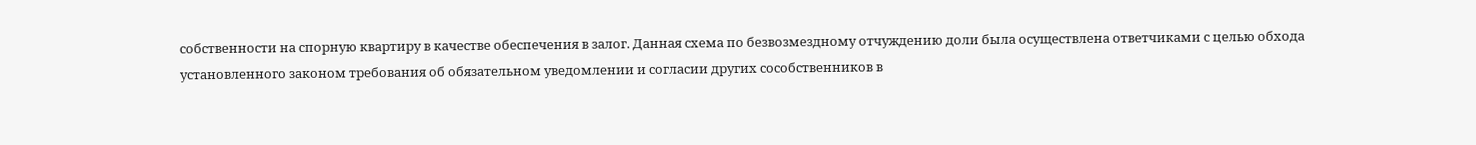собственности на спорную квартиру в качестве обеспечения в залог. Данная схема по безвозмездному отчуждению доли была осуществлена ответчиками с целью обхода установленного законом требования об обязательном уведомлении и согласии других сособственников в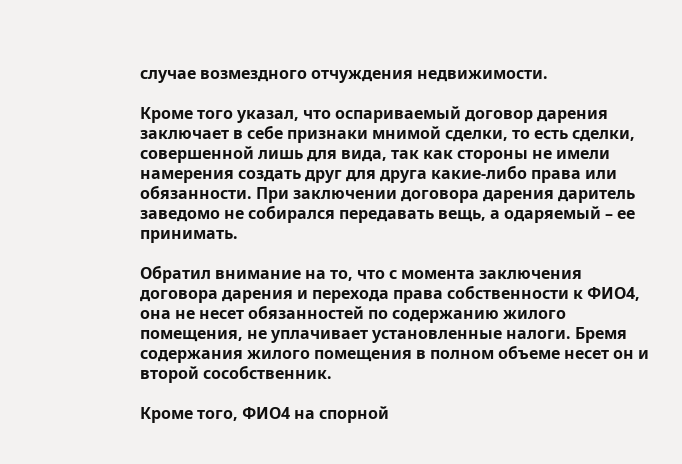случае возмездного отчуждения недвижимости.

Кроме того указал, что оспариваемый договор дарения заключает в себе признаки мнимой сделки, то есть сделки, совершенной лишь для вида, так как стороны не имели намерения создать друг для друга какие-либо права или обязанности. При заключении договора дарения даритель заведомо не собирался передавать вещь, а одаряемый – ее принимать.

Обратил внимание на то, что с момента заключения договора дарения и перехода права собственности к ФИО4, она не несет обязанностей по содержанию жилого помещения, не уплачивает установленные налоги. Бремя содержания жилого помещения в полном объеме несет он и второй сособственник.

Кроме того, ФИО4 на спорной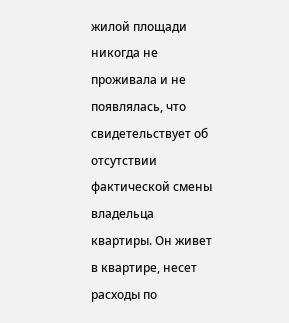жилой площади никогда не проживала и не появлялась, что свидетельствует об отсутствии фактической смены владельца квартиры. Он живет в квартире, несет расходы по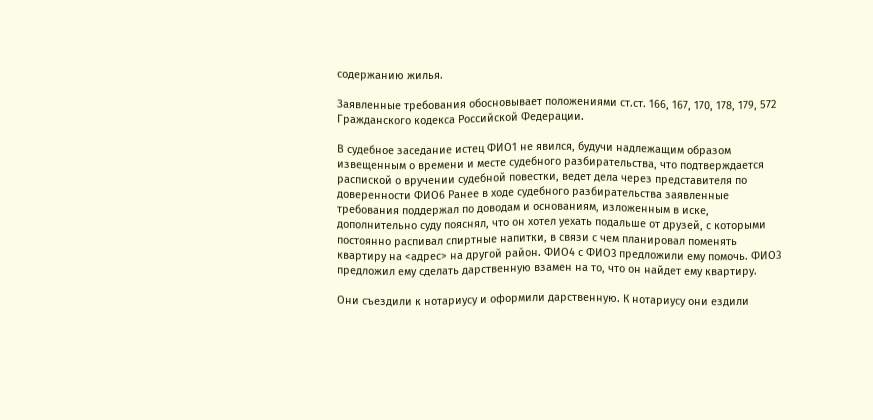содержанию жилья.

Заявленные требования обосновывает положениями ст.ст. 166, 167, 170, 178, 179, 572 Гражданского кодекса Российской Федерации.

В судебное заседание истец ФИО1 не явился, будучи надлежащим образом извещенным о времени и месте судебного разбирательства, что подтверждается распиской о вручении судебной повестки, ведет дела через представителя по доверенности ФИО6 Ранее в ходе судебного разбирательства заявленные требования поддержал по доводам и основаниям, изложенным в иске, дополнительно суду пояснял, что он хотел уехать подальше от друзей, с которыми постоянно распивал спиртные напитки, в связи с чем планировал поменять квартиру на <адрес> на другой район. ФИО4 с ФИО3 предложили ему помочь. ФИО3 предложил ему сделать дарственную взамен на то, что он найдет ему квартиру.

Они съездили к нотариусу и оформили дарственную. К нотариусу они ездили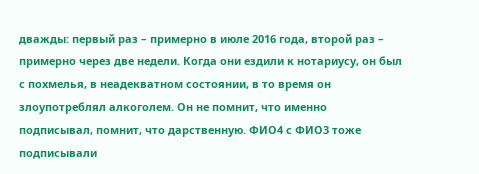дважды: первый раз – примерно в июле 2016 года, второй раз – примерно через две недели. Когда они ездили к нотариусу, он был с похмелья, в неадекватном состоянии, в то время он злоупотреблял алкоголем. Он не помнит, что именно подписывал, помнит, что дарственную. ФИО4 с ФИО3 тоже подписывали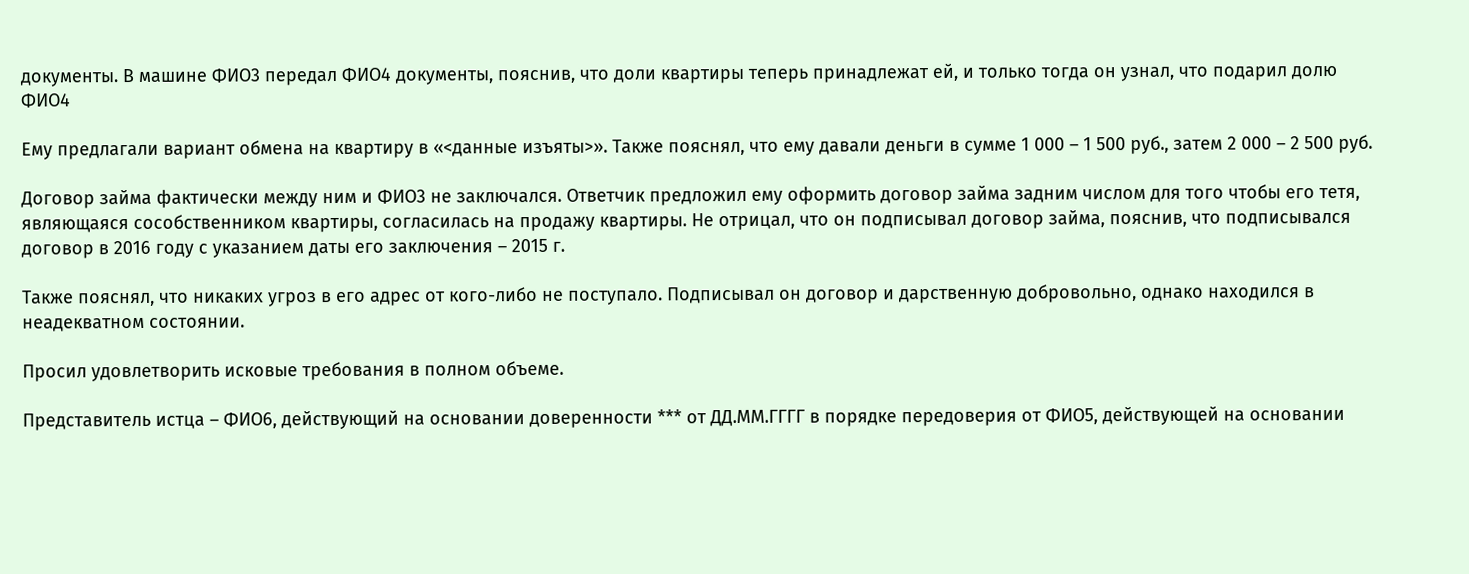документы. В машине ФИО3 передал ФИО4 документы, пояснив, что доли квартиры теперь принадлежат ей, и только тогда он узнал, что подарил долю ФИО4

Ему предлагали вариант обмена на квартиру в «<данные изъяты>». Также пояснял, что ему давали деньги в сумме 1 000 – 1 500 руб., затем 2 000 – 2 500 руб.

Договор займа фактически между ним и ФИО3 не заключался. Ответчик предложил ему оформить договор займа задним числом для того чтобы его тетя, являющаяся сособственником квартиры, согласилась на продажу квартиры. Не отрицал, что он подписывал договор займа, пояснив, что подписывался договор в 2016 году с указанием даты его заключения – 2015 г.

Также пояснял, что никаких угроз в его адрес от кого-либо не поступало. Подписывал он договор и дарственную добровольно, однако находился в неадекватном состоянии.

Просил удовлетворить исковые требования в полном объеме.

Представитель истца – ФИО6, действующий на основании доверенности *** от ДД.ММ.ГГГГ в порядке передоверия от ФИО5, действующей на основании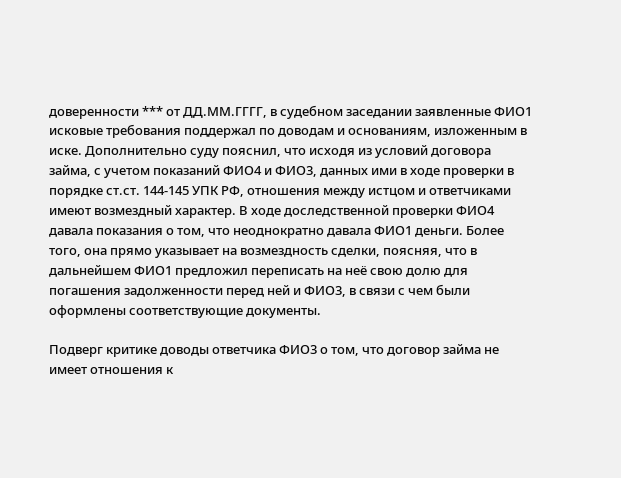доверенности *** от ДД.ММ.ГГГГ, в судебном заседании заявленные ФИО1 исковые требования поддержал по доводам и основаниям, изложенным в иске. Дополнительно суду пояснил, что исходя из условий договора займа, с учетом показаний ФИО4 и ФИО3, данных ими в ходе проверки в порядке ст.ст. 144-145 УПК РФ, отношения между истцом и ответчиками имеют возмездный характер. В ходе доследственной проверки ФИО4 давала показания о том, что неоднократно давала ФИО1 деньги. Более того, она прямо указывает на возмездность сделки, поясняя, что в дальнейшем ФИО1 предложил переписать на неё свою долю для погашения задолженности перед ней и ФИО3, в связи с чем были оформлены соответствующие документы.

Подверг критике доводы ответчика ФИО3 о том, что договор займа не имеет отношения к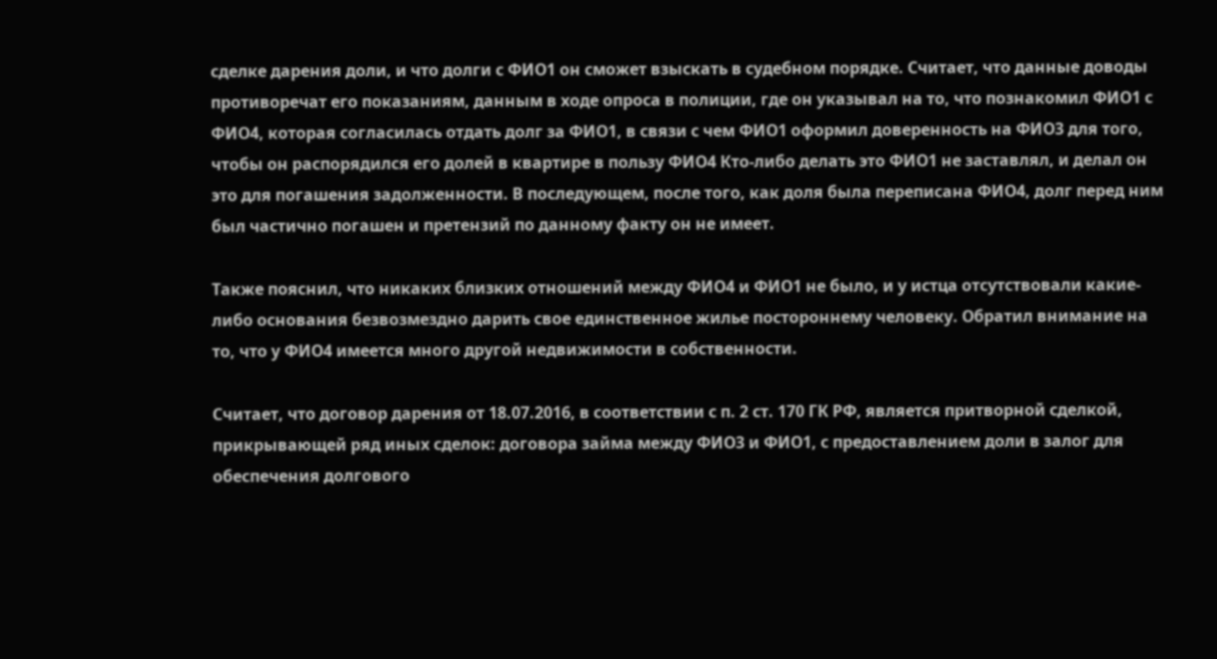сделке дарения доли, и что долги с ФИО1 он сможет взыскать в судебном порядке. Считает, что данные доводы противоречат его показаниям, данным в ходе опроса в полиции, где он указывал на то, что познакомил ФИО1 с ФИО4, которая согласилась отдать долг за ФИО1, в связи с чем ФИО1 оформил доверенность на ФИО3 для того, чтобы он распорядился его долей в квартире в пользу ФИО4 Кто-либо делать это ФИО1 не заставлял, и делал он это для погашения задолженности. В последующем, после того, как доля была переписана ФИО4, долг перед ним был частично погашен и претензий по данному факту он не имеет.

Также пояснил, что никаких близких отношений между ФИО4 и ФИО1 не было, и у истца отсутствовали какие-либо основания безвозмездно дарить свое единственное жилье постороннему человеку. Обратил внимание на то, что у ФИО4 имеется много другой недвижимости в собственности.

Считает, что договор дарения от 18.07.2016, в соответствии с п. 2 ст. 170 ГК РФ, является притворной сделкой, прикрывающей ряд иных сделок: договора займа между ФИО3 и ФИО1, с предоставлением доли в залог для обеспечения долгового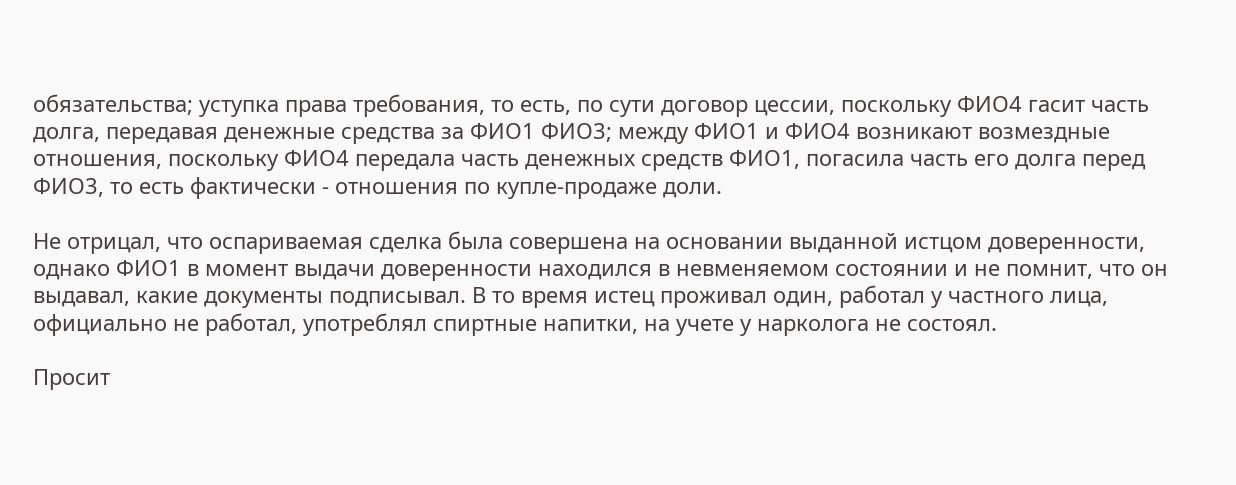обязательства; уступка права требования, то есть, по сути договор цессии, поскольку ФИО4 гасит часть долга, передавая денежные средства за ФИО1 ФИО3; между ФИО1 и ФИО4 возникают возмездные отношения, поскольку ФИО4 передала часть денежных средств ФИО1, погасила часть его долга перед ФИО3, то есть фактически - отношения по купле-продаже доли.

Не отрицал, что оспариваемая сделка была совершена на основании выданной истцом доверенности, однако ФИО1 в момент выдачи доверенности находился в невменяемом состоянии и не помнит, что он выдавал, какие документы подписывал. В то время истец проживал один, работал у частного лица, официально не работал, употреблял спиртные напитки, на учете у нарколога не состоял.

Просит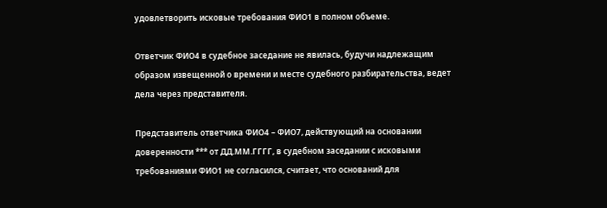удовлетворить исковые требования ФИО1 в полном объеме.

Ответчик ФИО4 в судебное заседание не явилась, будучи надлежащим образом извещенной о времени и месте судебного разбирательства, ведет дела через представителя.

Представитель ответчика ФИО4 – ФИО7, действующий на основании доверенности *** от ДД.ММ.ГГГГ, в судебном заседании с исковыми требованиями ФИО1 не согласился, считает, что оснований для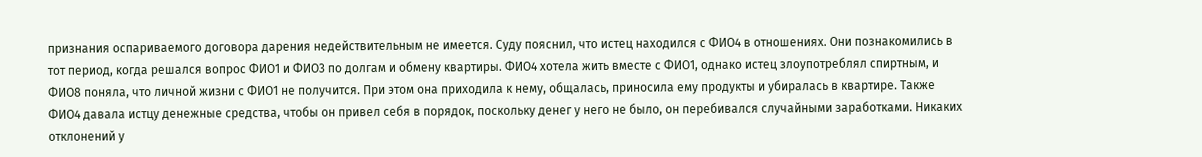признания оспариваемого договора дарения недействительным не имеется. Суду пояснил, что истец находился с ФИО4 в отношениях. Они познакомились в тот период, когда решался вопрос ФИО1 и ФИО3 по долгам и обмену квартиры. ФИО4 хотела жить вместе с ФИО1, однако истец злоупотреблял спиртным, и ФИО8 поняла, что личной жизни с ФИО1 не получится. При этом она приходила к нему, общалась, приносила ему продукты и убиралась в квартире. Также ФИО4 давала истцу денежные средства, чтобы он привел себя в порядок, поскольку денег у него не было, он перебивался случайными заработками. Никаких отклонений у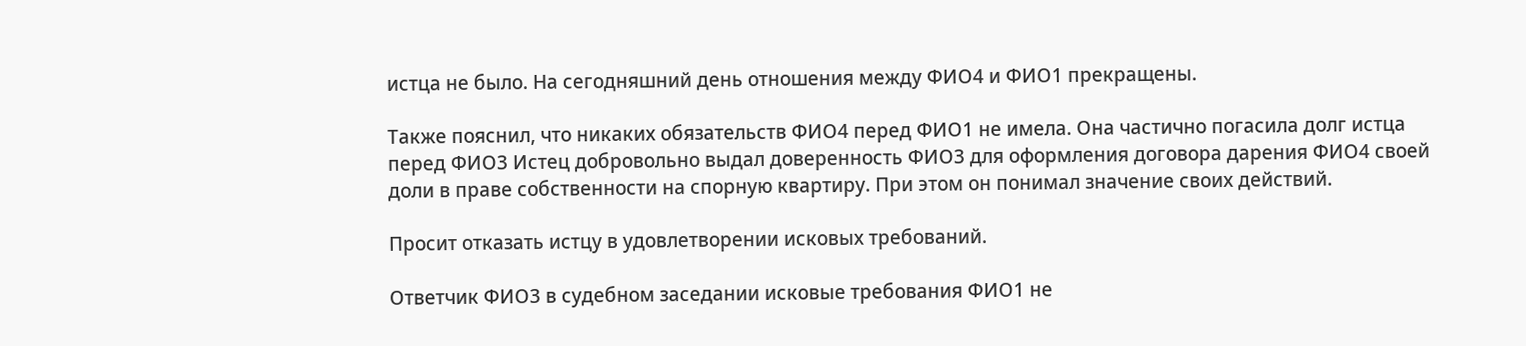истца не было. На сегодняшний день отношения между ФИО4 и ФИО1 прекращены.

Также пояснил, что никаких обязательств ФИО4 перед ФИО1 не имела. Она частично погасила долг истца перед ФИО3 Истец добровольно выдал доверенность ФИО3 для оформления договора дарения ФИО4 своей доли в праве собственности на спорную квартиру. При этом он понимал значение своих действий.

Просит отказать истцу в удовлетворении исковых требований.

Ответчик ФИО3 в судебном заседании исковые требования ФИО1 не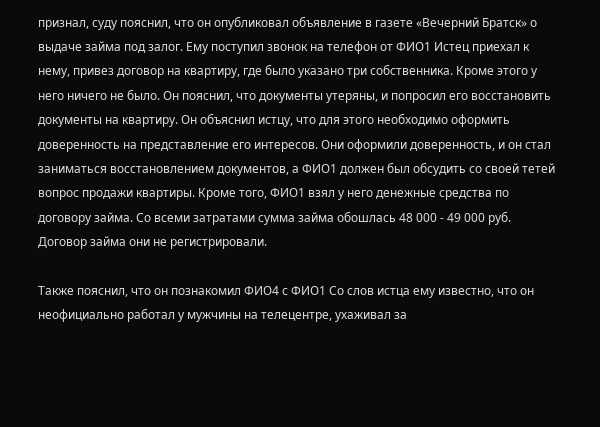признал, суду пояснил, что он опубликовал объявление в газете «Вечерний Братск» о выдаче займа под залог. Ему поступил звонок на телефон от ФИО1 Истец приехал к нему, привез договор на квартиру, где было указано три собственника. Кроме этого у него ничего не было. Он пояснил, что документы утеряны, и попросил его восстановить документы на квартиру. Он объяснил истцу, что для этого необходимо оформить доверенность на представление его интересов. Они оформили доверенность, и он стал заниматься восстановлением документов, а ФИО1 должен был обсудить со своей тетей вопрос продажи квартиры. Кроме того, ФИО1 взял у него денежные средства по договору займа. Со всеми затратами сумма займа обошлась 48 000 - 49 000 руб. Договор займа они не регистрировали.

Также пояснил, что он познакомил ФИО4 с ФИО1 Со слов истца ему известно, что он неофициально работал у мужчины на телецентре, ухаживал за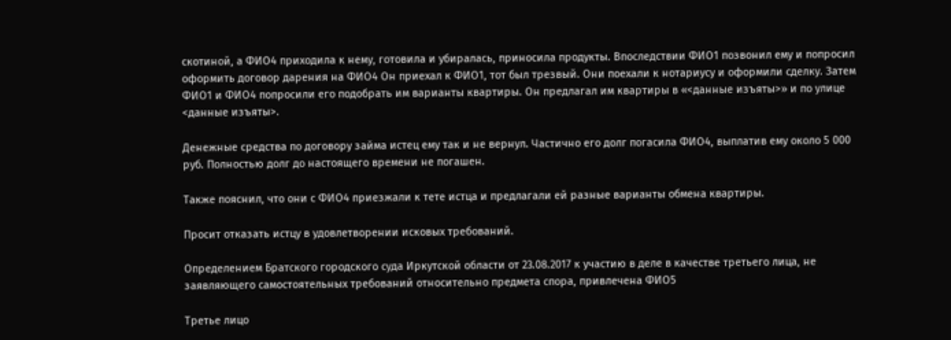скотиной, а ФИО4 приходила к нему, готовила и убиралась, приносила продукты. Впоследствии ФИО1 позвонил ему и попросил оформить договор дарения на ФИО4 Он приехал к ФИО1, тот был трезвый. Они поехали к нотариусу и оформили сделку. Затем ФИО1 и ФИО4 попросили его подобрать им варианты квартиры. Он предлагал им квартиры в «<данные изъяты>» и по улице <данные изъяты>.

Денежные средства по договору займа истец ему так и не вернул. Частично его долг погасила ФИО4, выплатив ему около 5 000 руб. Полностью долг до настоящего времени не погашен.

Также пояснил, что они с ФИО4 приезжали к тете истца и предлагали ей разные варианты обмена квартиры.

Просит отказать истцу в удовлетворении исковых требований.

Определением Братского городского суда Иркутской области от 23.08.2017 к участию в деле в качестве третьего лица, не заявляющего самостоятельных требований относительно предмета спора, привлечена ФИО5

Третье лицо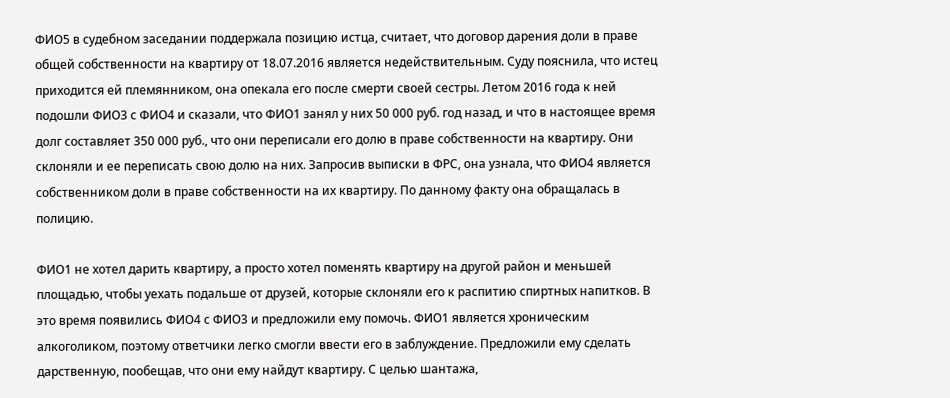ФИО5 в судебном заседании поддержала позицию истца, считает, что договор дарения доли в праве общей собственности на квартиру от 18.07.2016 является недействительным. Суду пояснила, что истец приходится ей племянником, она опекала его после смерти своей сестры. Летом 2016 года к ней подошли ФИО3 с ФИО4 и сказали, что ФИО1 занял у них 50 000 руб. год назад, и что в настоящее время долг составляет 350 000 руб., что они переписали его долю в праве собственности на квартиру. Они склоняли и ее переписать свою долю на них. Запросив выписки в ФРС, она узнала, что ФИО4 является собственником доли в праве собственности на их квартиру. По данному факту она обращалась в полицию.

ФИО1 не хотел дарить квартиру, а просто хотел поменять квартиру на другой район и меньшей площадью, чтобы уехать подальше от друзей, которые склоняли его к распитию спиртных напитков. В это время появились ФИО4 с ФИО3 и предложили ему помочь. ФИО1 является хроническим алкоголиком, поэтому ответчики легко смогли ввести его в заблуждение. Предложили ему сделать дарственную, пообещав, что они ему найдут квартиру. С целью шантажа,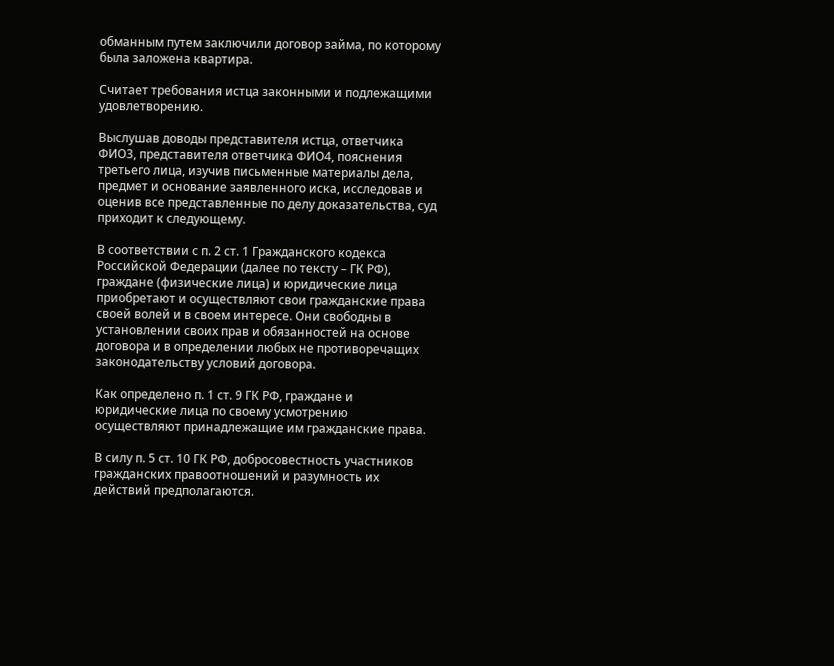обманным путем заключили договор займа, по которому была заложена квартира.

Считает требования истца законными и подлежащими удовлетворению.

Выслушав доводы представителя истца, ответчика ФИО3, представителя ответчика ФИО4, пояснения третьего лица, изучив письменные материалы дела, предмет и основание заявленного иска, исследовав и оценив все представленные по делу доказательства, суд приходит к следующему.

В соответствии с п. 2 ст. 1 Гражданского кодекса Российской Федерации (далее по тексту – ГК РФ), граждане (физические лица) и юридические лица приобретают и осуществляют свои гражданские права своей волей и в своем интересе. Они свободны в установлении своих прав и обязанностей на основе договора и в определении любых не противоречащих законодательству условий договора.

Как определено п. 1 ст. 9 ГК РФ, граждане и юридические лица по своему усмотрению осуществляют принадлежащие им гражданские права.

В силу п. 5 ст. 10 ГК РФ, добросовестность участников гражданских правоотношений и разумность их действий предполагаются.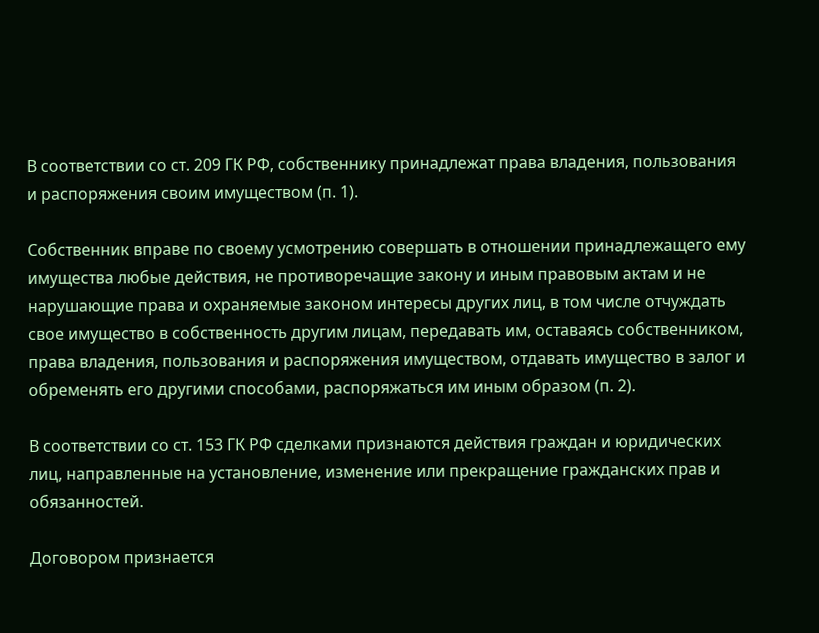В соответствии со ст. 209 ГК РФ, собственнику принадлежат права владения, пользования и распоряжения своим имуществом (п. 1).

Собственник вправе по своему усмотрению совершать в отношении принадлежащего ему имущества любые действия, не противоречащие закону и иным правовым актам и не нарушающие права и охраняемые законом интересы других лиц, в том числе отчуждать свое имущество в собственность другим лицам, передавать им, оставаясь собственником, права владения, пользования и распоряжения имуществом, отдавать имущество в залог и обременять его другими способами, распоряжаться им иным образом (п. 2).

В соответствии со ст. 153 ГК РФ сделками признаются действия граждан и юридических лиц, направленные на установление, изменение или прекращение гражданских прав и обязанностей.

Договором признается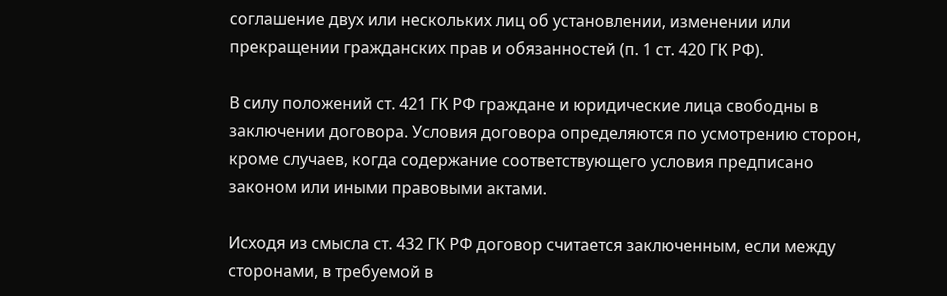соглашение двух или нескольких лиц об установлении, изменении или прекращении гражданских прав и обязанностей (п. 1 ст. 420 ГК РФ).

В силу положений ст. 421 ГК РФ граждане и юридические лица свободны в заключении договора. Условия договора определяются по усмотрению сторон, кроме случаев, когда содержание соответствующего условия предписано законом или иными правовыми актами.

Исходя из смысла ст. 432 ГК РФ договор считается заключенным, если между сторонами, в требуемой в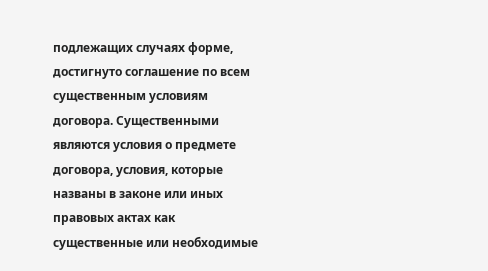подлежащих случаях форме, достигнуто соглашение по всем существенным условиям договора. Существенными являются условия о предмете договора, условия, которые названы в законе или иных правовых актах как существенные или необходимые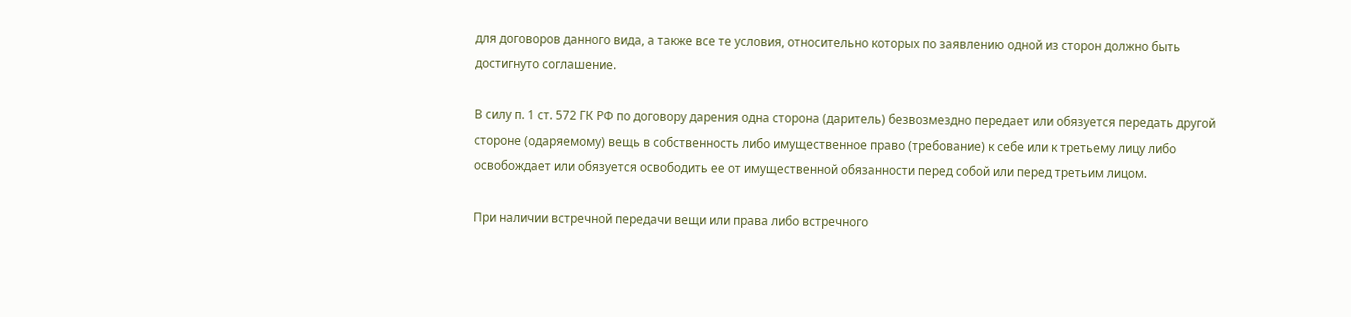для договоров данного вида, а также все те условия, относительно которых по заявлению одной из сторон должно быть достигнуто соглашение.

В силу п. 1 ст. 572 ГК РФ по договору дарения одна сторона (даритель) безвозмездно передает или обязуется передать другой стороне (одаряемому) вещь в собственность либо имущественное право (требование) к себе или к третьему лицу либо освобождает или обязуется освободить ее от имущественной обязанности перед собой или перед третьим лицом.

При наличии встречной передачи вещи или права либо встречного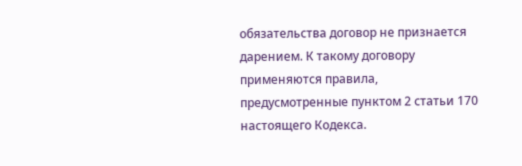обязательства договор не признается дарением. К такому договору применяются правила, предусмотренные пунктом 2 статьи 170 настоящего Кодекса.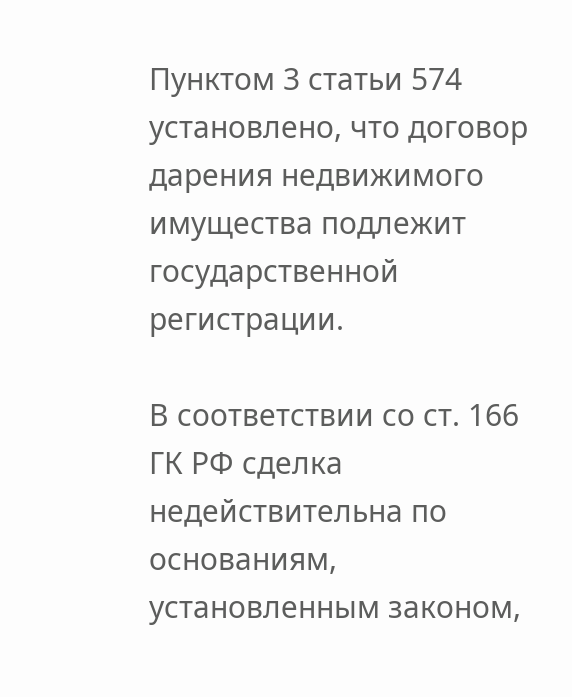Пунктом 3 статьи 574 установлено, что договор дарения недвижимого имущества подлежит государственной регистрации.

В соответствии со ст. 166 ГК РФ сделка недействительна по основаниям, установленным законом,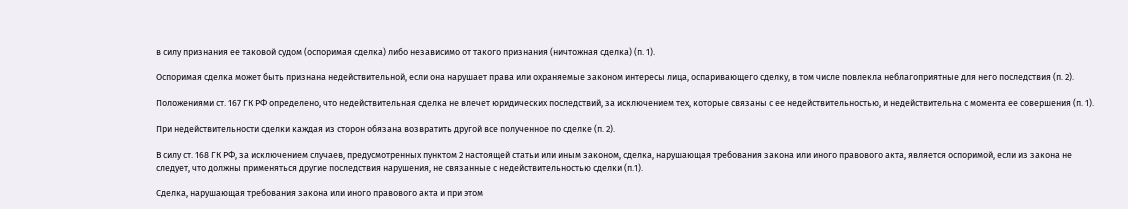в силу признания ее таковой судом (оспоримая сделка) либо независимо от такого признания (ничтожная сделка) (п. 1).

Оспоримая сделка может быть признана недействительной, если она нарушает права или охраняемые законом интересы лица, оспаривающего сделку, в том числе повлекла неблагоприятные для него последствия (п. 2).

Положениями ст. 167 ГК РФ определено, что недействительная сделка не влечет юридических последствий, за исключением тех, которые связаны с ее недействительностью, и недействительна с момента ее совершения (п. 1).

При недействительности сделки каждая из сторон обязана возвратить другой все полученное по сделке (п. 2).

В силу ст. 168 ГК РФ, за исключением случаев, предусмотренных пунктом 2 настоящей статьи или иным законом, сделка, нарушающая требования закона или иного правового акта, является оспоримой, если из закона не следует, что должны применяться другие последствия нарушения, не связанные с недействительностью сделки (п.1).

Сделка, нарушающая требования закона или иного правового акта и при этом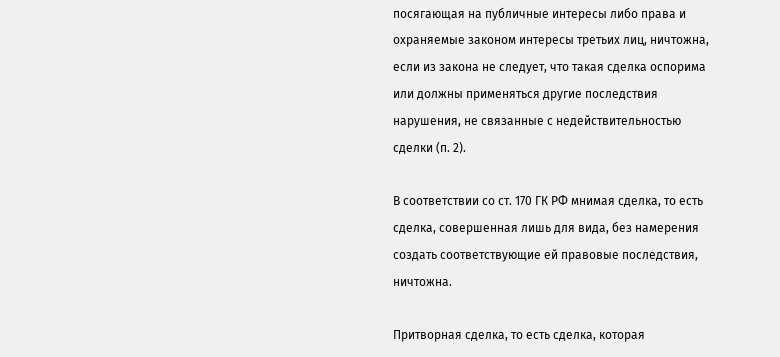посягающая на публичные интересы либо права и охраняемые законом интересы третьих лиц, ничтожна, если из закона не следует, что такая сделка оспорима или должны применяться другие последствия нарушения, не связанные с недействительностью сделки (п. 2).

В соответствии со ст. 170 ГК РФ мнимая сделка, то есть сделка, совершенная лишь для вида, без намерения создать соответствующие ей правовые последствия, ничтожна.

Притворная сделка, то есть сделка, которая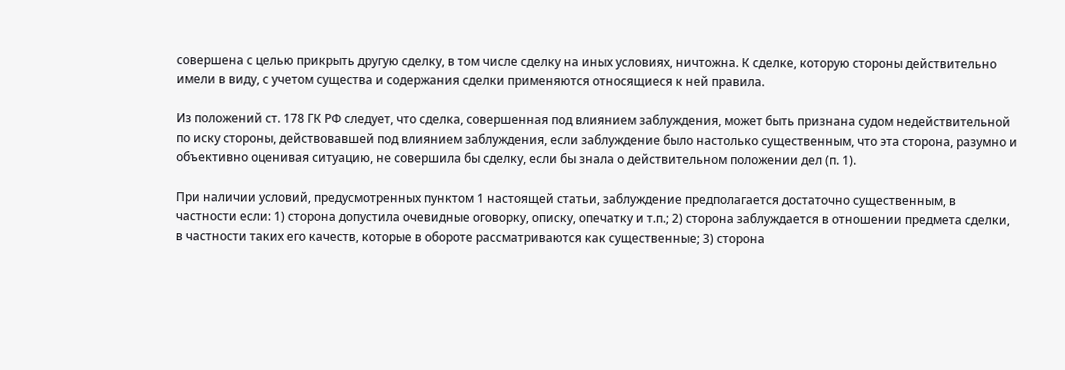совершена с целью прикрыть другую сделку, в том числе сделку на иных условиях, ничтожна. К сделке, которую стороны действительно имели в виду, с учетом существа и содержания сделки применяются относящиеся к ней правила.

Из положений ст. 178 ГК РФ следует, что сделка, совершенная под влиянием заблуждения, может быть признана судом недействительной по иску стороны, действовавшей под влиянием заблуждения, если заблуждение было настолько существенным, что эта сторона, разумно и объективно оценивая ситуацию, не совершила бы сделку, если бы знала о действительном положении дел (п. 1).

При наличии условий, предусмотренных пунктом 1 настоящей статьи, заблуждение предполагается достаточно существенным, в частности если: 1) сторона допустила очевидные оговорку, описку, опечатку и т.п.; 2) сторона заблуждается в отношении предмета сделки, в частности таких его качеств, которые в обороте рассматриваются как существенные; 3) сторона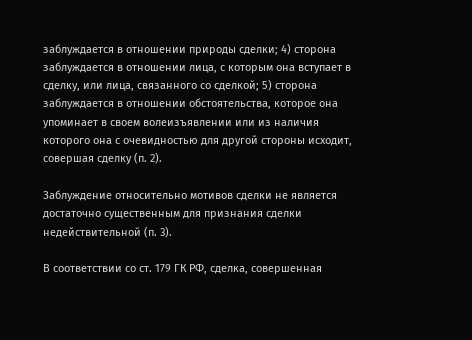заблуждается в отношении природы сделки; 4) сторона заблуждается в отношении лица, с которым она вступает в сделку, или лица, связанного со сделкой; 5) сторона заблуждается в отношении обстоятельства, которое она упоминает в своем волеизъявлении или из наличия которого она с очевидностью для другой стороны исходит, совершая сделку (п. 2).

Заблуждение относительно мотивов сделки не является достаточно существенным для признания сделки недействительной (п. 3).

В соответствии со ст. 179 ГК РФ, сделка, совершенная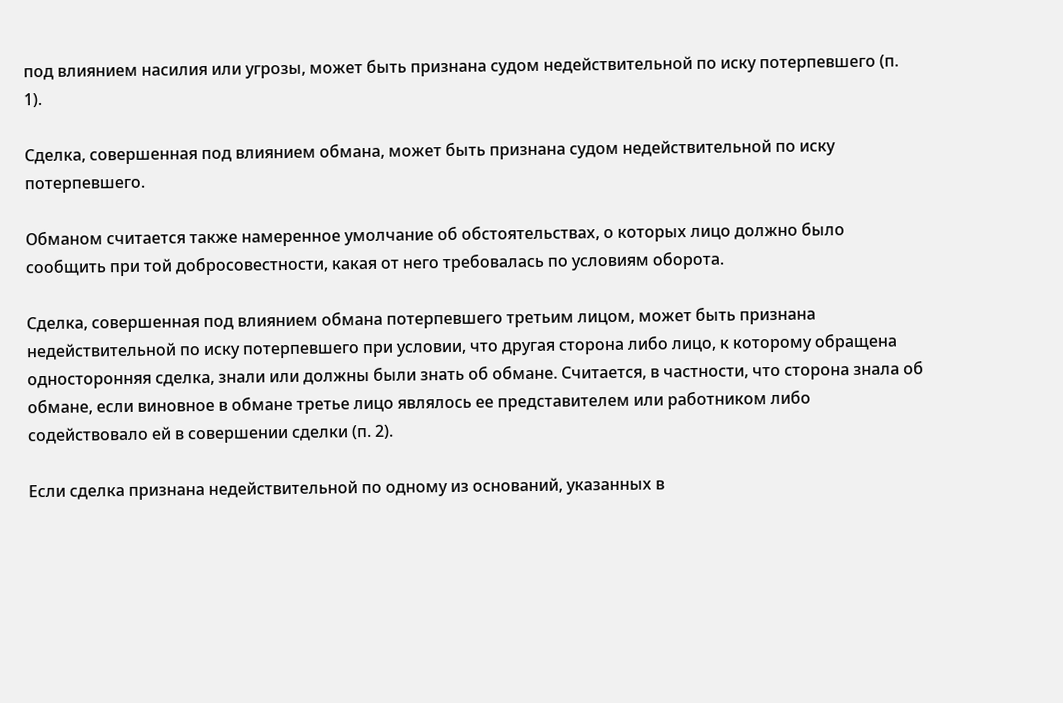под влиянием насилия или угрозы, может быть признана судом недействительной по иску потерпевшего (п. 1).

Сделка, совершенная под влиянием обмана, может быть признана судом недействительной по иску потерпевшего.

Обманом считается также намеренное умолчание об обстоятельствах, о которых лицо должно было сообщить при той добросовестности, какая от него требовалась по условиям оборота.

Сделка, совершенная под влиянием обмана потерпевшего третьим лицом, может быть признана недействительной по иску потерпевшего при условии, что другая сторона либо лицо, к которому обращена односторонняя сделка, знали или должны были знать об обмане. Считается, в частности, что сторона знала об обмане, если виновное в обмане третье лицо являлось ее представителем или работником либо содействовало ей в совершении сделки (п. 2).

Если сделка признана недействительной по одному из оснований, указанных в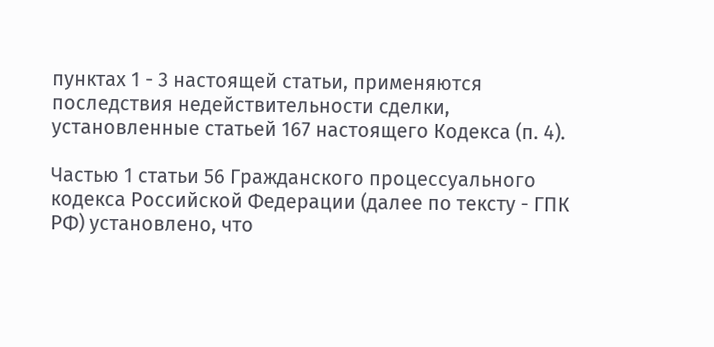пунктах 1 - 3 настоящей статьи, применяются последствия недействительности сделки, установленные статьей 167 настоящего Кодекса (п. 4).

Частью 1 статьи 56 Гражданского процессуального кодекса Российской Федерации (далее по тексту - ГПК РФ) установлено, что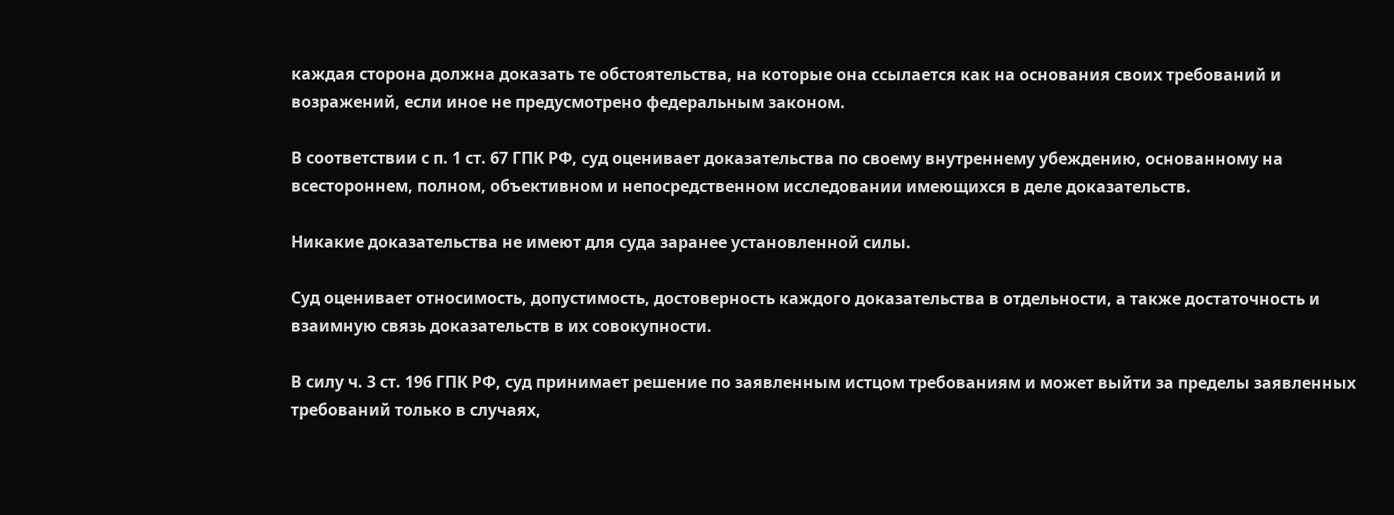каждая сторона должна доказать те обстоятельства, на которые она ссылается как на основания своих требований и возражений, если иное не предусмотрено федеральным законом.

В соответствии с п. 1 ст. 67 ГПК РФ, суд оценивает доказательства по своему внутреннему убеждению, основанному на всестороннем, полном, объективном и непосредственном исследовании имеющихся в деле доказательств.

Никакие доказательства не имеют для суда заранее установленной силы.

Суд оценивает относимость, допустимость, достоверность каждого доказательства в отдельности, а также достаточность и взаимную связь доказательств в их совокупности.

В силу ч. 3 ст. 196 ГПК РФ, суд принимает решение по заявленным истцом требованиям и может выйти за пределы заявленных требований только в случаях,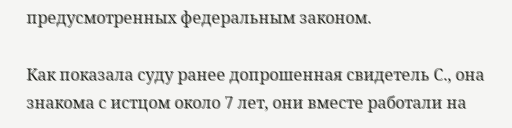предусмотренных федеральным законом.

Как показала суду ранее допрошенная свидетель С., она знакома с истцом около 7 лет, они вместе работали на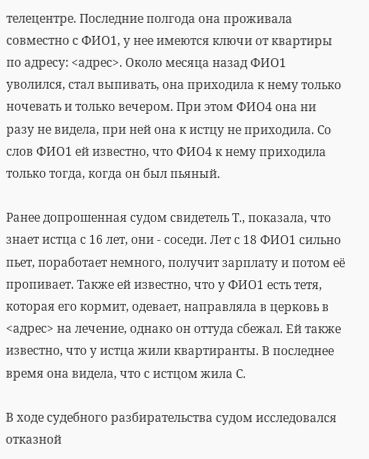телецентре. Последние полгода она проживала совместно с ФИО1, у нее имеются ключи от квартиры по адресу: <адрес>. Около месяца назад ФИО1 уволился, стал выпивать, она приходила к нему только ночевать и только вечером. При этом ФИО4 она ни разу не видела, при ней она к истцу не приходила. Со слов ФИО1 ей известно, что ФИО4 к нему приходила только тогда, когда он был пьяный.

Ранее допрошенная судом свидетель Т., показала, что знает истца с 16 лет, они - соседи. Лет с 18 ФИО1 сильно пьет, поработает немного, получит зарплату и потом её пропивает. Также ей известно, что у ФИО1 есть тетя, которая его кормит, одевает, направляла в церковь в <адрес> на лечение, однако он оттуда сбежал. Ей также известно, что у истца жили квартиранты. В последнее время она видела, что с истцом жила С.

В ходе судебного разбирательства судом исследовался отказной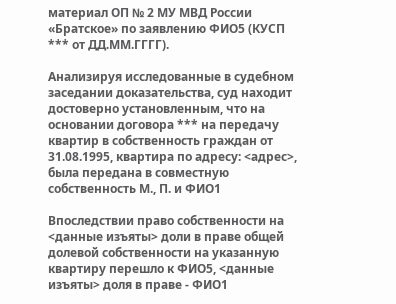материал ОП № 2 МУ МВД России «Братское» по заявлению ФИО5 (КУСП *** от ДД.ММ.ГГГГ).

Анализируя исследованные в судебном заседании доказательства, суд находит достоверно установленным, что на основании договора *** на передачу квартир в собственность граждан от 31.08.1995, квартира по адресу: <адрес>, была передана в совместную собственность М., П. и ФИО1

Впоследствии право собственности на <данные изъяты> доли в праве общей долевой собственности на указанную квартиру перешло к ФИО5, <данные изъяты> доля в праве - ФИО1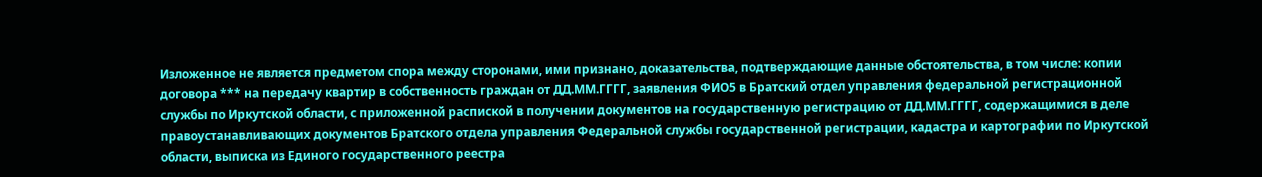Изложенное не является предметом спора между сторонами, ими признано, доказательства, подтверждающие данные обстоятельства, в том числе: копии договора *** на передачу квартир в собственность граждан от ДД.ММ.ГГГГ, заявления ФИО5 в Братский отдел управления федеральной регистрационной службы по Иркутской области, с приложенной распиской в получении документов на государственную регистрацию от ДД.ММ.ГГГГ, содержащимися в деле правоустанавливающих документов Братского отдела управления Федеральной службы государственной регистрации, кадастра и картографии по Иркутской области, выписка из Единого государственного реестра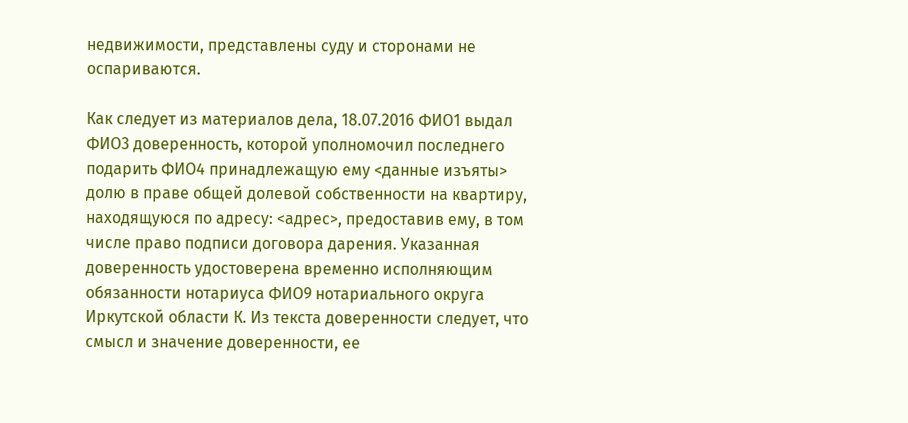недвижимости, представлены суду и сторонами не оспариваются.

Как следует из материалов дела, 18.07.2016 ФИО1 выдал ФИО3 доверенность, которой уполномочил последнего подарить ФИО4 принадлежащую ему <данные изъяты> долю в праве общей долевой собственности на квартиру, находящуюся по адресу: <адрес>, предоставив ему, в том числе право подписи договора дарения. Указанная доверенность удостоверена временно исполняющим обязанности нотариуса ФИО9 нотариального округа Иркутской области К. Из текста доверенности следует, что смысл и значение доверенности, ее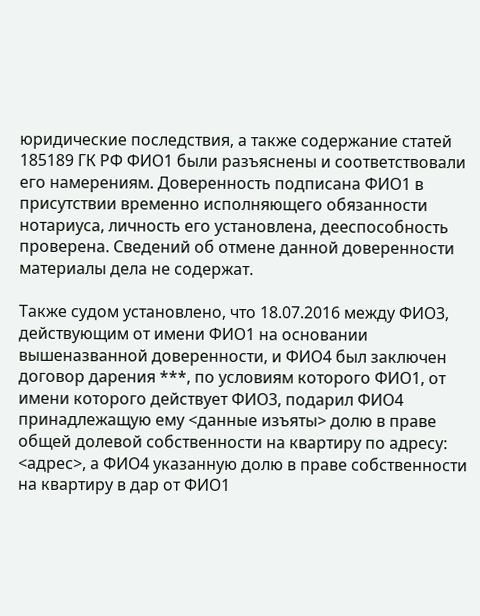юридические последствия, а также содержание статей 185189 ГК РФ ФИО1 были разъяснены и соответствовали его намерениям. Доверенность подписана ФИО1 в присутствии временно исполняющего обязанности нотариуса, личность его установлена, дееспособность проверена. Сведений об отмене данной доверенности материалы дела не содержат.

Также судом установлено, что 18.07.2016 между ФИО3, действующим от имени ФИО1 на основании вышеназванной доверенности, и ФИО4 был заключен договор дарения ***, по условиям которого ФИО1, от имени которого действует ФИО3, подарил ФИО4 принадлежащую ему <данные изъяты> долю в праве общей долевой собственности на квартиру по адресу: <адрес>, а ФИО4 указанную долю в праве собственности на квартиру в дар от ФИО1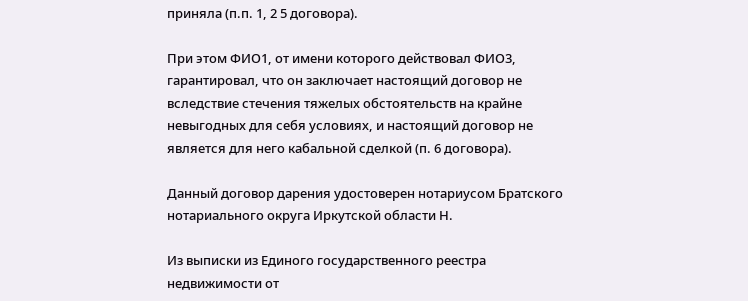приняла (п.п. 1, 2 5 договора).

При этом ФИО1, от имени которого действовал ФИО3, гарантировал, что он заключает настоящий договор не вследствие стечения тяжелых обстоятельств на крайне невыгодных для себя условиях, и настоящий договор не является для него кабальной сделкой (п. 6 договора).

Данный договор дарения удостоверен нотариусом Братского нотариального округа Иркутской области Н.

Из выписки из Единого государственного реестра недвижимости от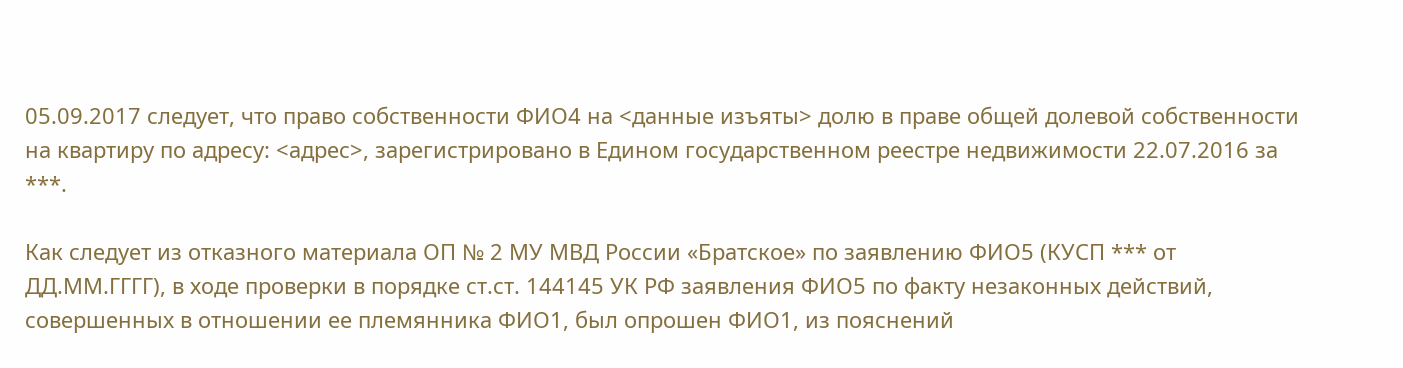05.09.2017 следует, что право собственности ФИО4 на <данные изъяты> долю в праве общей долевой собственности на квартиру по адресу: <адрес>, зарегистрировано в Едином государственном реестре недвижимости 22.07.2016 за ***.

Как следует из отказного материала ОП № 2 МУ МВД России «Братское» по заявлению ФИО5 (КУСП *** от ДД.ММ.ГГГГ), в ходе проверки в порядке ст.ст. 144145 УК РФ заявления ФИО5 по факту незаконных действий, совершенных в отношении ее племянника ФИО1, был опрошен ФИО1, из пояснений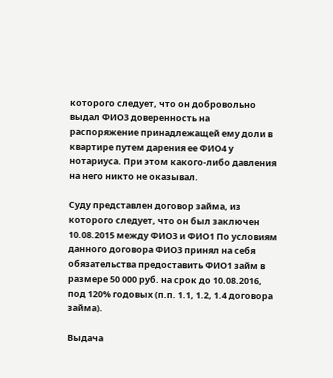которого следует, что он добровольно выдал ФИО3 доверенность на распоряжение принадлежащей ему доли в квартире путем дарения ее ФИО4 у нотариуса. При этом какого-либо давления на него никто не оказывал.

Суду представлен договор займа, из которого следует, что он был заключен 10.08.2015 между ФИО3 и ФИО1 По условиям данного договора ФИО3 принял на себя обязательства предоставить ФИО1 займ в размере 50 000 руб. на срок до 10.08.2016, под 120% годовых (п.п. 1.1, 1.2, 1.4 договора займа).

Выдача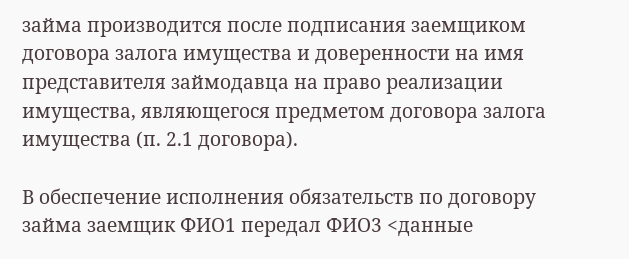займа производится после подписания заемщиком договора залога имущества и доверенности на имя представителя займодавца на право реализации имущества, являющегося предметом договора залога имущества (п. 2.1 договора).

В обеспечение исполнения обязательств по договору займа заемщик ФИО1 передал ФИО3 <данные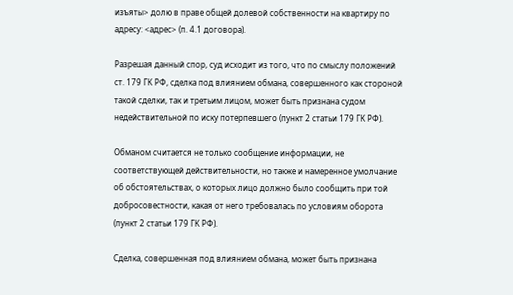изъяты> долю в праве общей долевой собственности на квартиру по адресу: <адрес> (п. 4.1 договора).

Разрешая данный спор, суд исходит из того, что по смыслу положений ст. 179 ГК РФ, сделка под влиянием обмана, совершенного как стороной такой сделки, так и третьим лицом, может быть признана судом недействительной по иску потерпевшего (пункт 2 статьи 179 ГК РФ).

Обманом считается не только сообщение информации, не соответствующей действительности, но также и намеренное умолчание об обстоятельствах, о которых лицо должно было сообщить при той добросовестности, какая от него требовалась по условиям оборота (пункт 2 статьи 179 ГК РФ).

Сделка, совершенная под влиянием обмана, может быть признана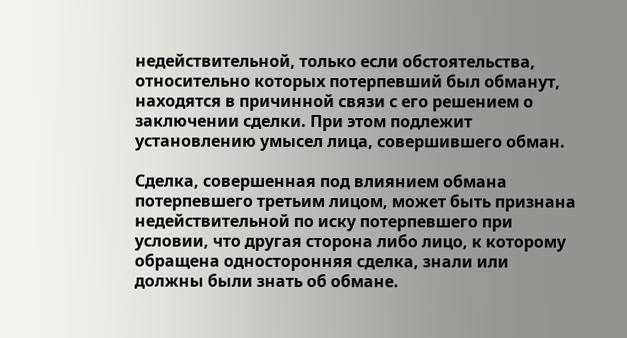недействительной, только если обстоятельства, относительно которых потерпевший был обманут, находятся в причинной связи с его решением о заключении сделки. При этом подлежит установлению умысел лица, совершившего обман.

Сделка, совершенная под влиянием обмана потерпевшего третьим лицом, может быть признана недействительной по иску потерпевшего при условии, что другая сторона либо лицо, к которому обращена односторонняя сделка, знали или должны были знать об обмане.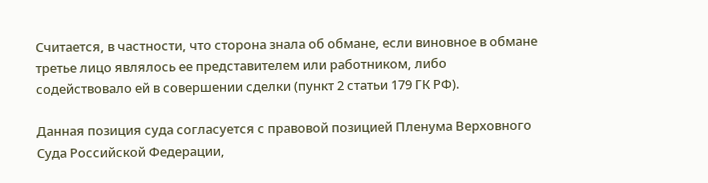Считается, в частности, что сторона знала об обмане, если виновное в обмане третье лицо являлось ее представителем или работником, либо содействовало ей в совершении сделки (пункт 2 статьи 179 ГК РФ).

Данная позиция суда согласуется с правовой позицией Пленума Верховного Суда Российской Федерации,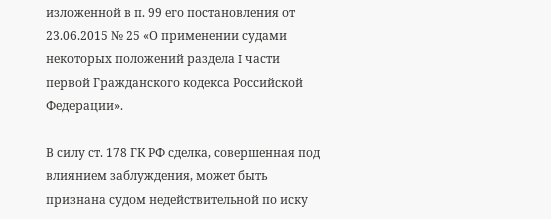изложенной в п. 99 его постановления от 23.06.2015 № 25 «О применении судами некоторых положений раздела I части первой Гражданского кодекса Российской Федерации».

В силу ст. 178 ГК РФ сделка, совершенная под влиянием заблуждения, может быть признана судом недействительной по иску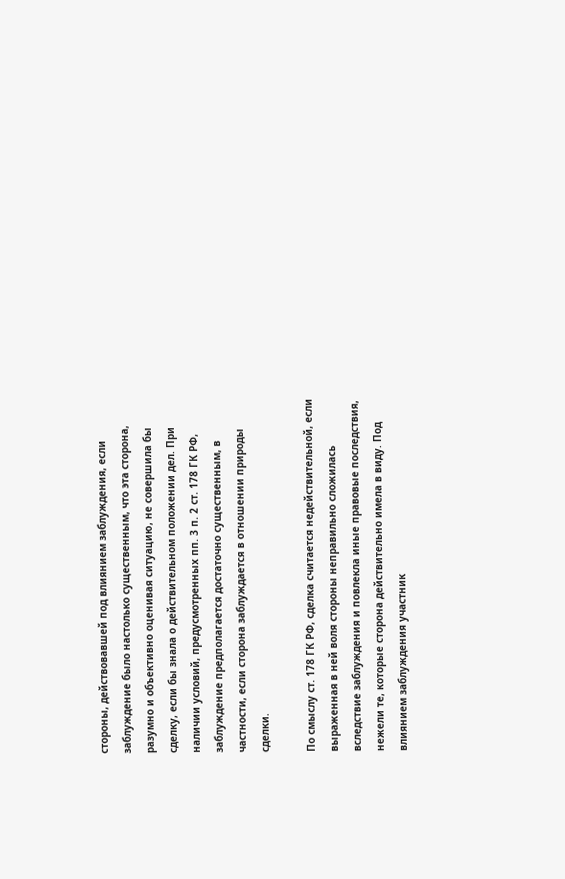стороны, действовавшей под влиянием заблуждения, если заблуждение было настолько существенным, что эта сторона, разумно и объективно оценивая ситуацию, не совершила бы сделку, если бы знала о действительном положении дел. При наличии условий, предусмотренных пп. 3 п. 2 ст. 178 ГК РФ, заблуждение предполагается достаточно существенным, в частности, если сторона заблуждается в отношении природы сделки.

По смыслу ст. 178 ГК РФ, сделка считается недействительной, если выраженная в ней воля стороны неправильно сложилась вследствие заблуждения и повлекла иные правовые последствия, нежели те, которые сторона действительно имела в виду. Под влиянием заблуждения участник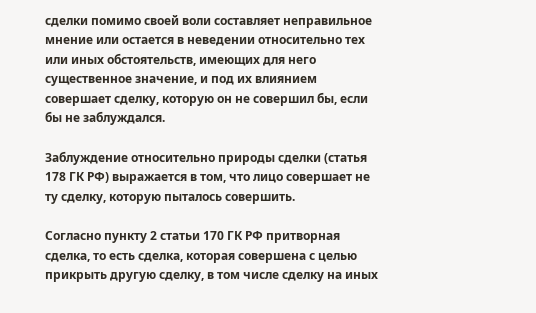сделки помимо своей воли составляет неправильное мнение или остается в неведении относительно тех или иных обстоятельств, имеющих для него существенное значение, и под их влиянием совершает сделку, которую он не совершил бы, если бы не заблуждался.

Заблуждение относительно природы сделки (статья 178 ГК РФ) выражается в том, что лицо совершает не ту сделку, которую пыталось совершить.

Согласно пункту 2 статьи 170 ГК РФ притворная сделка, то есть сделка, которая совершена с целью прикрыть другую сделку, в том числе сделку на иных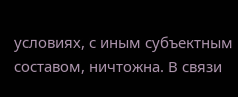условиях, с иным субъектным составом, ничтожна. В связи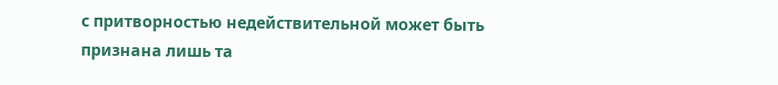с притворностью недействительной может быть признана лишь та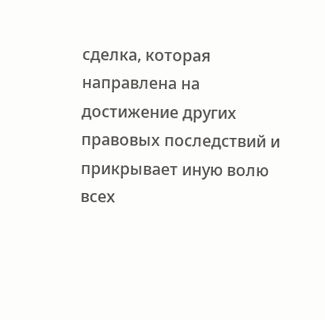сделка, которая направлена на достижение других правовых последствий и прикрывает иную волю всех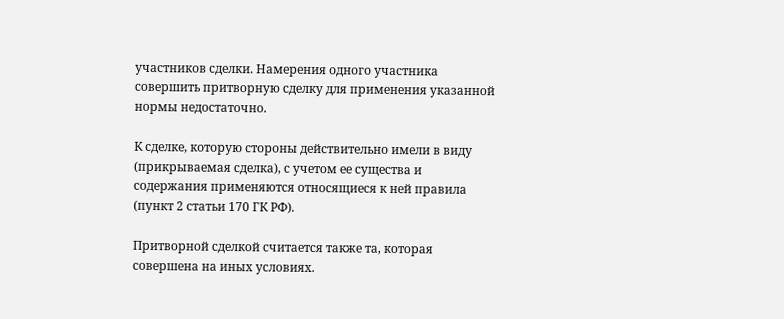участников сделки. Намерения одного участника совершить притворную сделку для применения указанной нормы недостаточно.

К сделке, которую стороны действительно имели в виду (прикрываемая сделка), с учетом ее существа и содержания применяются относящиеся к ней правила (пункт 2 статьи 170 ГК РФ).

Притворной сделкой считается также та, которая совершена на иных условиях.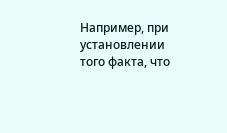Например, при установлении того факта, что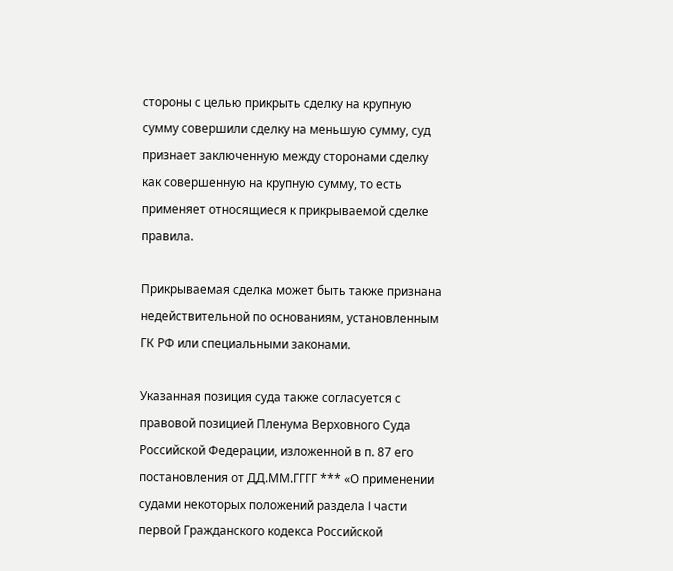стороны с целью прикрыть сделку на крупную сумму совершили сделку на меньшую сумму, суд признает заключенную между сторонами сделку как совершенную на крупную сумму, то есть применяет относящиеся к прикрываемой сделке правила.

Прикрываемая сделка может быть также признана недействительной по основаниям, установленным ГК РФ или специальными законами.

Указанная позиция суда также согласуется с правовой позицией Пленума Верховного Суда Российской Федерации, изложенной в п. 87 его постановления от ДД.ММ.ГГГГ *** «О применении судами некоторых положений раздела I части первой Гражданского кодекса Российской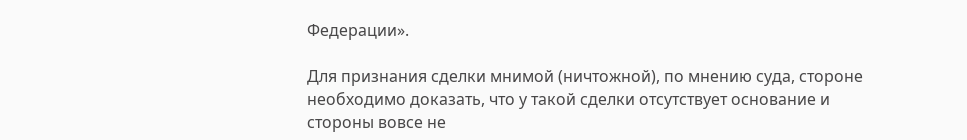Федерации».

Для признания сделки мнимой (ничтожной), по мнению суда, стороне необходимо доказать, что у такой сделки отсутствует основание и стороны вовсе не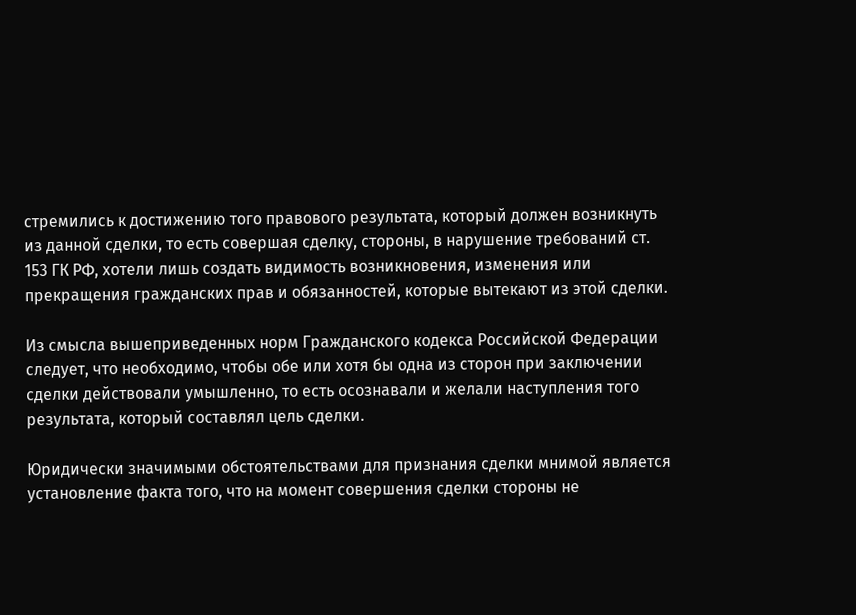стремились к достижению того правового результата, который должен возникнуть из данной сделки, то есть совершая сделку, стороны, в нарушение требований ст. 153 ГК РФ, хотели лишь создать видимость возникновения, изменения или прекращения гражданских прав и обязанностей, которые вытекают из этой сделки.

Из смысла вышеприведенных норм Гражданского кодекса Российской Федерации следует, что необходимо, чтобы обе или хотя бы одна из сторон при заключении сделки действовали умышленно, то есть осознавали и желали наступления того результата, который составлял цель сделки.

Юридически значимыми обстоятельствами для признания сделки мнимой является установление факта того, что на момент совершения сделки стороны не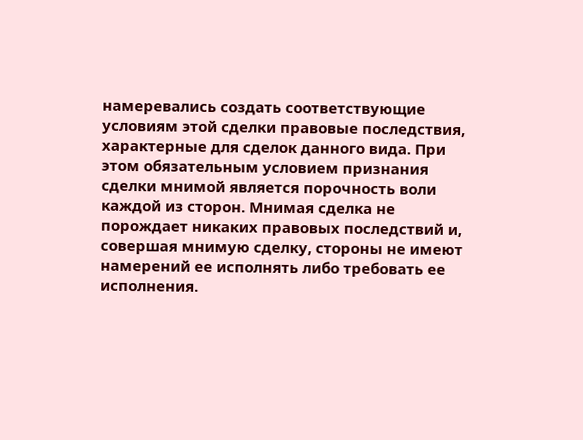намеревались создать соответствующие условиям этой сделки правовые последствия, характерные для сделок данного вида. При этом обязательным условием признания сделки мнимой является порочность воли каждой из сторон. Мнимая сделка не порождает никаких правовых последствий и, совершая мнимую сделку, стороны не имеют намерений ее исполнять либо требовать ее исполнения.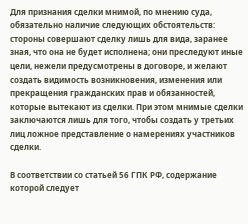Для признания сделки мнимой, по мнению суда, обязательно наличие следующих обстоятельств: стороны совершают сделку лишь для вида, заранее зная, что она не будет исполнена; они преследуют иные цели, нежели предусмотрены в договоре, и желают создать видимость возникновения, изменения или прекращения гражданских прав и обязанностей, которые вытекают из сделки. При этом мнимые сделки заключаются лишь для того, чтобы создать у третьих лиц ложное представление о намерениях участников сделки.

В соответствии со статьей 56 ГПК РФ, содержание которой следует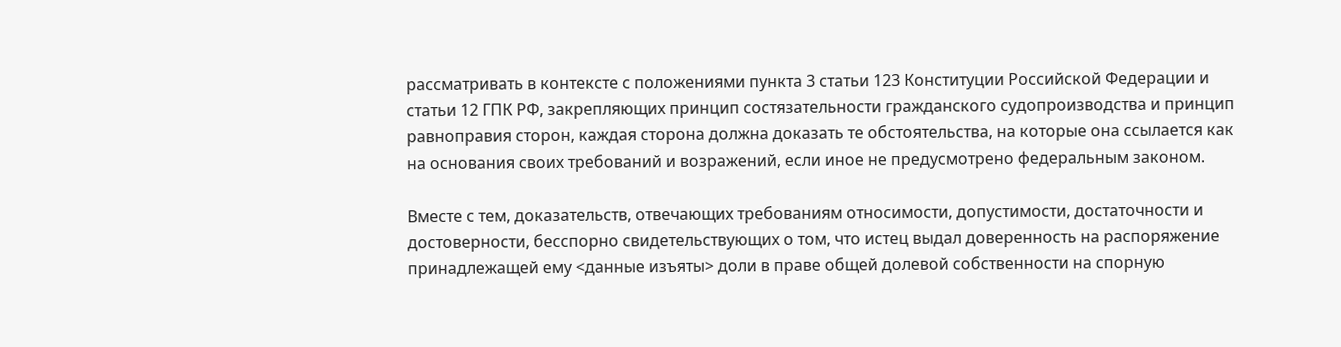рассматривать в контексте с положениями пункта 3 статьи 123 Конституции Российской Федерации и статьи 12 ГПК РФ, закрепляющих принцип состязательности гражданского судопроизводства и принцип равноправия сторон, каждая сторона должна доказать те обстоятельства, на которые она ссылается как на основания своих требований и возражений, если иное не предусмотрено федеральным законом.

Вместе с тем, доказательств, отвечающих требованиям относимости, допустимости, достаточности и достоверности, бесспорно свидетельствующих о том, что истец выдал доверенность на распоряжение принадлежащей ему <данные изъяты> доли в праве общей долевой собственности на спорную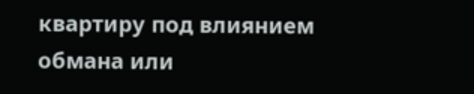квартиру под влиянием обмана или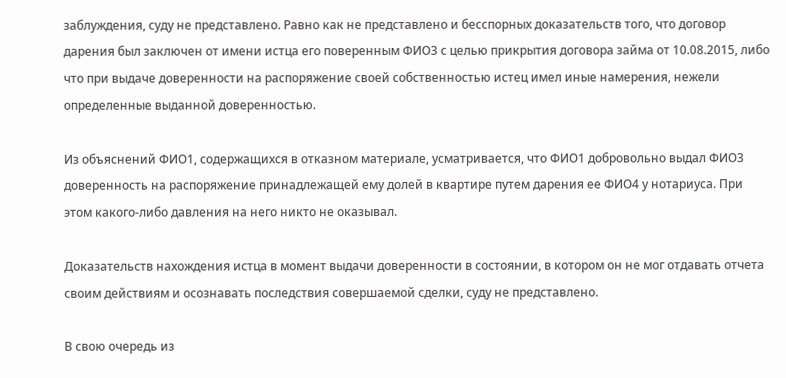заблуждения, суду не представлено. Равно как не представлено и бесспорных доказательств того, что договор дарения был заключен от имени истца его поверенным ФИО3 с целью прикрытия договора займа от 10.08.2015, либо что при выдаче доверенности на распоряжение своей собственностью истец имел иные намерения, нежели определенные выданной доверенностью.

Из объяснений ФИО1, содержащихся в отказном материале, усматривается, что ФИО1 добровольно выдал ФИО3 доверенность на распоряжение принадлежащей ему долей в квартире путем дарения ее ФИО4 у нотариуса. При этом какого-либо давления на него никто не оказывал.

Доказательств нахождения истца в момент выдачи доверенности в состоянии, в котором он не мог отдавать отчета своим действиям и осознавать последствия совершаемой сделки, суду не представлено.

В свою очередь из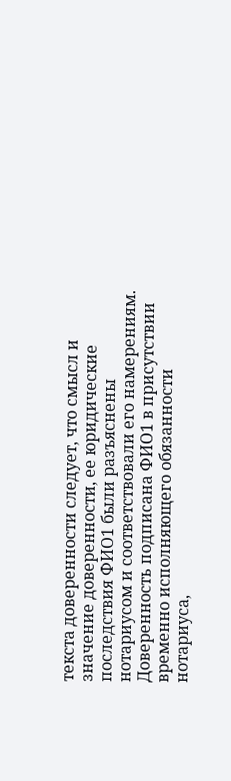текста доверенности следует, что смысл и значение доверенности, ее юридические последствия ФИО1 были разъяснены нотариусом и соответствовали его намерениям. Доверенность подписана ФИО1 в присутствии временно исполняющего обязанности нотариуса,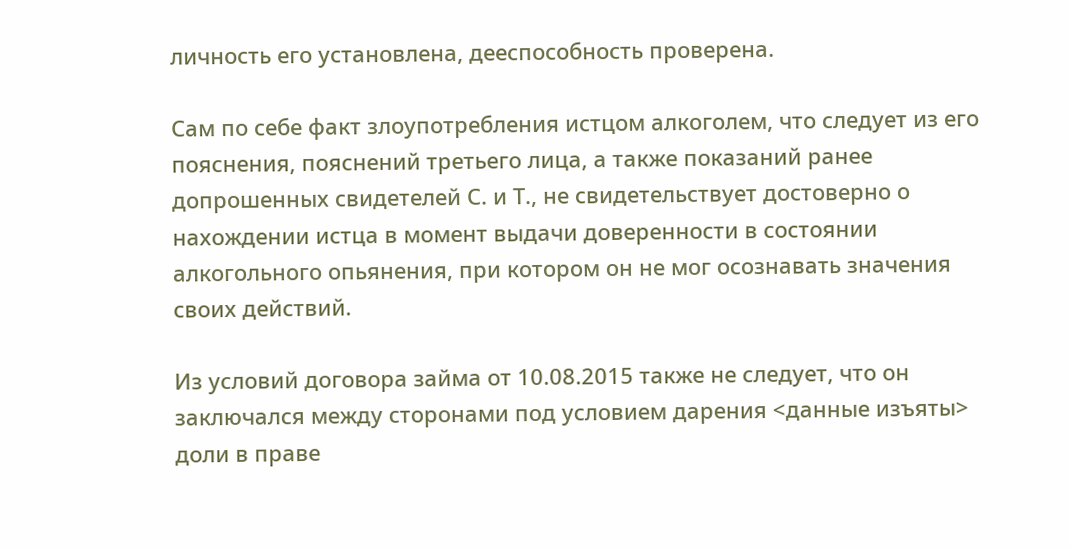личность его установлена, дееспособность проверена.

Сам по себе факт злоупотребления истцом алкоголем, что следует из его пояснения, пояснений третьего лица, а также показаний ранее допрошенных свидетелей С. и Т., не свидетельствует достоверно о нахождении истца в момент выдачи доверенности в состоянии алкогольного опьянения, при котором он не мог осознавать значения своих действий.

Из условий договора займа от 10.08.2015 также не следует, что он заключался между сторонами под условием дарения <данные изъяты> доли в праве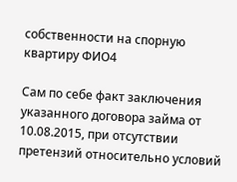собственности на спорную квартиру ФИО4

Сам по себе факт заключения указанного договора займа от 10.08.2015, при отсутствии претензий относительно условий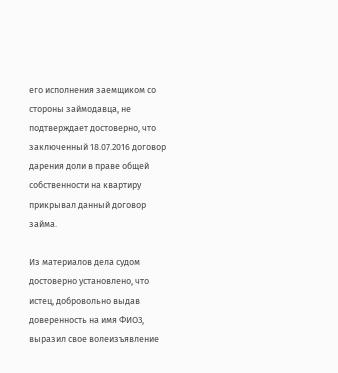его исполнения заемщиком со стороны займодавца, не подтверждает достоверно, что заключенный 18.07.2016 договор дарения доли в праве общей собственности на квартиру прикрывал данный договор займа.

Из материалов дела судом достоверно установлено, что истец, добровольно выдав доверенность на имя ФИО3, выразил свое волеизъявление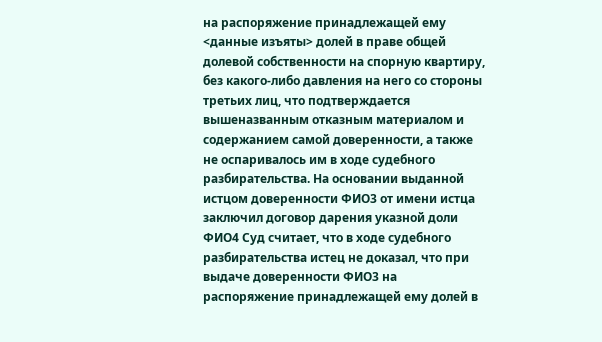на распоряжение принадлежащей ему <данные изъяты> долей в праве общей долевой собственности на спорную квартиру, без какого-либо давления на него со стороны третьих лиц, что подтверждается вышеназванным отказным материалом и содержанием самой доверенности, а также не оспаривалось им в ходе судебного разбирательства. На основании выданной истцом доверенности ФИО3 от имени истца заключил договор дарения указной доли ФИО4 Суд считает, что в ходе судебного разбирательства истец не доказал, что при выдаче доверенности ФИО3 на распоряжение принадлежащей ему долей в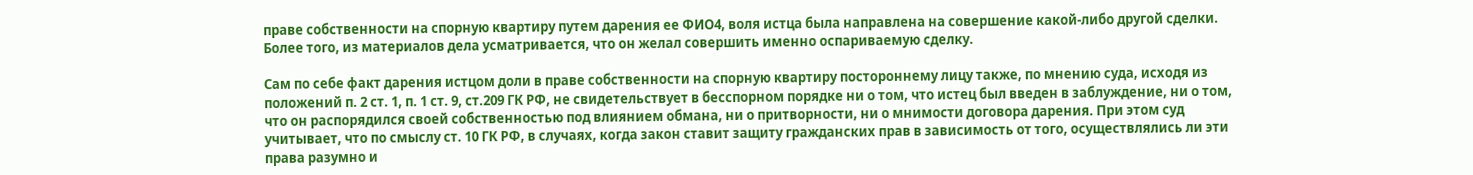праве собственности на спорную квартиру путем дарения ее ФИО4, воля истца была направлена на совершение какой-либо другой сделки. Более того, из материалов дела усматривается, что он желал совершить именно оспариваемую сделку.

Сам по себе факт дарения истцом доли в праве собственности на спорную квартиру постороннему лицу также, по мнению суда, исходя из положений п. 2 ст. 1, п. 1 ст. 9, ст.209 ГК РФ, не свидетельствует в бесспорном порядке ни о том, что истец был введен в заблуждение, ни о том, что он распорядился своей собственностью под влиянием обмана, ни о притворности, ни о мнимости договора дарения. При этом суд учитывает, что по смыслу ст. 10 ГК РФ, в случаях, когда закон ставит защиту гражданских прав в зависимость от того, осуществлялись ли эти права разумно и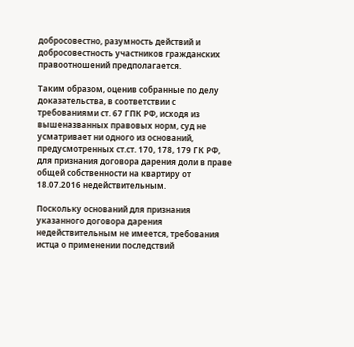добросовестно, разумность действий и добросовестность участников гражданских правоотношений предполагается.

Таким образом, оценив собранные по делу доказательства, в соответствии с требованиями ст. 67 ГПК РФ, исходя из вышеназванных правовых норм, суд не усматривает ни одного из оснований, предусмотренных ст.ст. 170, 178, 179 ГК РФ, для признания договора дарения доли в праве общей собственности на квартиру от 18.07.2016 недействительным.

Поскольку оснований для признания указанного договора дарения недействительным не имеется, требования истца о применении последствий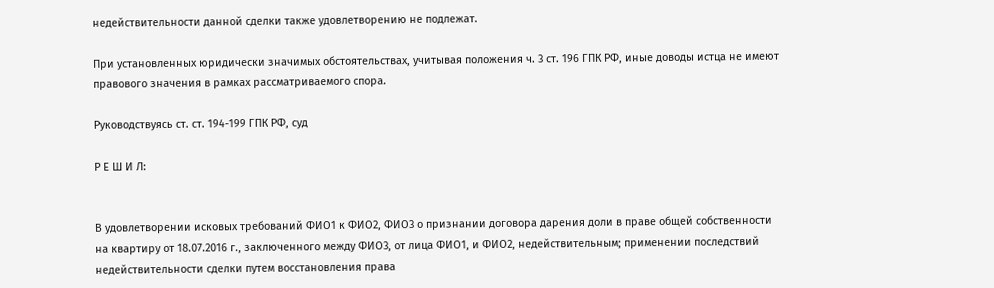недействительности данной сделки также удовлетворению не подлежат.

При установленных юридически значимых обстоятельствах, учитывая положения ч. 3 ст. 196 ГПК РФ, иные доводы истца не имеют правового значения в рамках рассматриваемого спора.

Руководствуясь ст. ст. 194-199 ГПК РФ, суд

Р Е Ш И Л:


В удовлетворении исковых требований ФИО1 к ФИО2, ФИО3 о признании договора дарения доли в праве общей собственности на квартиру от 18.07.2016 г., заключенного между ФИО3, от лица ФИО1, и ФИО2, недействительным; применении последствий недействительности сделки путем восстановления права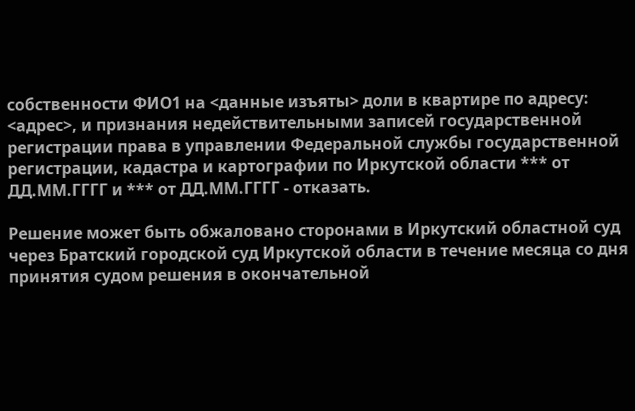собственности ФИО1 на <данные изъяты> доли в квартире по адресу: <адрес>, и признания недействительными записей государственной регистрации права в управлении Федеральной службы государственной регистрации, кадастра и картографии по Иркутской области *** от ДД.ММ.ГГГГ и *** от ДД.ММ.ГГГГ - отказать.

Решение может быть обжаловано сторонами в Иркутский областной суд через Братский городской суд Иркутской области в течение месяца со дня принятия судом решения в окончательной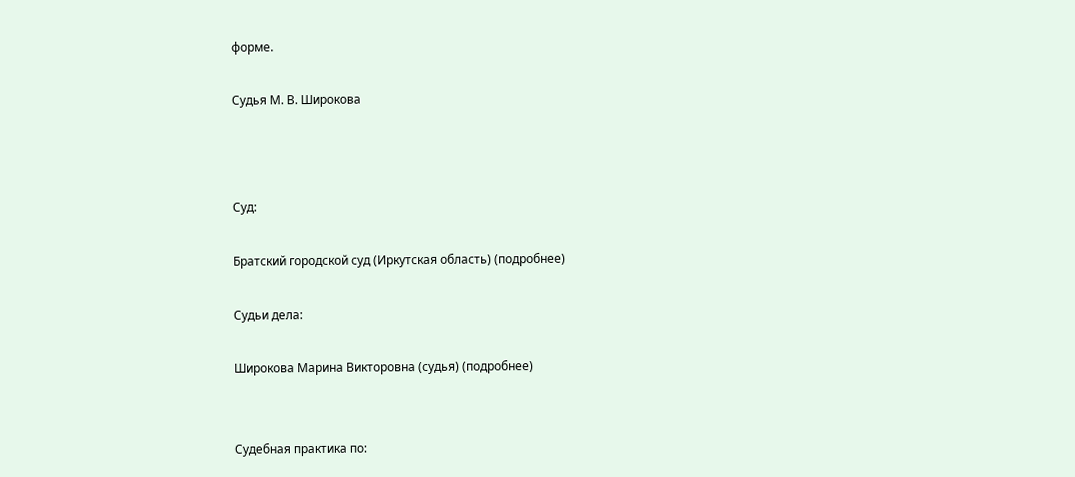форме.

Судья М. В. Широкова



Суд:

Братский городской суд (Иркутская область) (подробнее)

Судьи дела:

Широкова Марина Викторовна (судья) (подробнее)


Судебная практика по: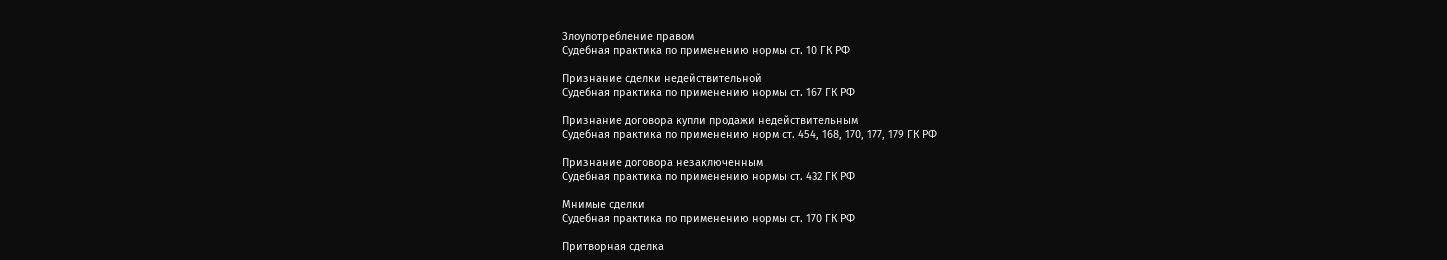Злоупотребление правом
Судебная практика по применению нормы ст. 10 ГК РФ

Признание сделки недействительной
Судебная практика по применению нормы ст. 167 ГК РФ

Признание договора купли продажи недействительным
Судебная практика по применению норм ст. 454, 168, 170, 177, 179 ГК РФ

Признание договора незаключенным
Судебная практика по применению нормы ст. 432 ГК РФ

Мнимые сделки
Судебная практика по применению нормы ст. 170 ГК РФ

Притворная сделка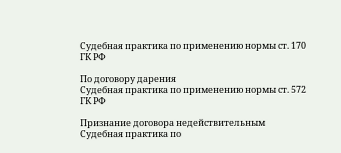Судебная практика по применению нормы ст. 170 ГК РФ

По договору дарения
Судебная практика по применению нормы ст. 572 ГК РФ

Признание договора недействительным
Судебная практика по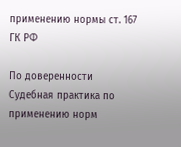применению нормы ст. 167 ГК РФ

По доверенности
Судебная практика по применению норм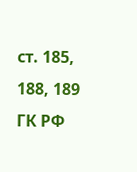ст. 185, 188, 189 ГК РФ